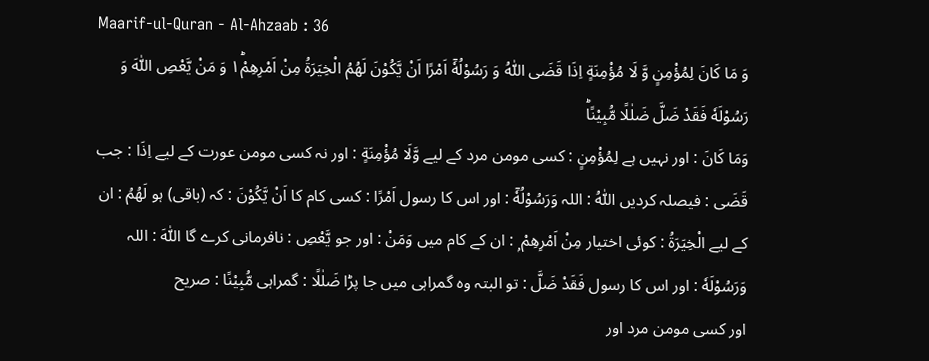Maarif-ul-Quran - Al-Ahzaab : 36
وَ مَا كَانَ لِمُؤْمِنٍ وَّ لَا مُؤْمِنَةٍ اِذَا قَضَى اللّٰهُ وَ رَسُوْلُهٗۤ اَمْرًا اَنْ یَّكُوْنَ لَهُمُ الْخِیَرَةُ مِنْ اَمْرِهِمْ١ؕ وَ مَنْ یَّعْصِ اللّٰهَ وَ رَسُوْلَهٗ فَقَدْ ضَلَّ ضَلٰلًا مُّبِیْنًاؕ
وَمَا كَانَ : اور نہیں ہے لِمُؤْمِنٍ : کسی مومن مرد کے لیے وَّلَا مُؤْمِنَةٍ : اور نہ کسی مومن عورت کے لیے اِذَا : جب قَضَى : فیصلہ کردیں اللّٰهُ : اللہ وَرَسُوْلُهٗٓ : اور اس کا رسول اَمْرًا : کسی کام کا اَنْ يَّكُوْنَ : کہ (باقی) ہو لَهُمُ : ان کے لیے الْخِيَرَةُ : کوئی اختیار مِنْ اَمْرِهِمْ ۭ : ان کے کام میں وَمَنْ : اور جو يَّعْصِ : نافرمانی کرے گا اللّٰهَ : اللہ وَرَسُوْلَهٗ : اور اس کا رسول فَقَدْ ضَلَّ : تو البتہ وہ گمراہی میں جا پڑا ضَلٰلًا : گمراہی مُّبِيْنًا : صریح
اور کسی مومن مرد اور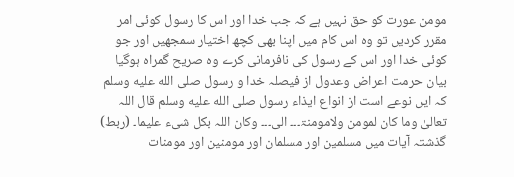مومن عورت کو حق نہیں ہے کہ جب خدا اور اس کا رسول کوئی امر مقرر کردیں تو وہ اس کام میں اپنا بھی کچھ اختیار سمجھیں اور جو کوئی خدا اور اس کے رسول کی نافرمانی کرے وہ صریح گمراہ ہوگیا
بیان حرمت اعراض وعدول از فیصلہ خدا و رسول صلى الله عليه وسلم کہ ایں نوعے است از انواع ایذاء رسول صلى الله عليه وسلم قال اللہ تعالیٰ وما کان لمومن ولامومنۃ۔۔۔ الی۔۔۔ وکان اللہ بکل شیء علیما۔ (ربط) گذشتہ آیات میں مسلمین اور مسلمان اور مومنین اور مومنات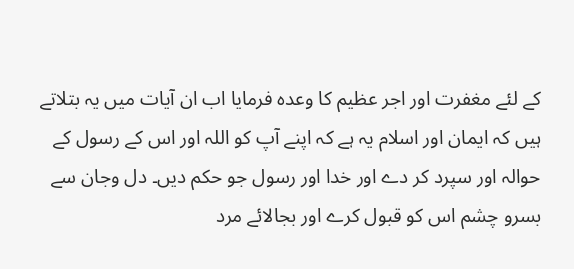کے لئے مغفرت اور اجر عظیم کا وعدہ فرمایا اب ان آیات میں یہ بتلاتے ہیں کہ ایمان اور اسلام یہ ہے کہ اپنے آپ کو اللہ اور اس کے رسول کے حوالہ اور سپرد کر دے اور خدا اور رسول جو حکم دیں۔ دل وجان سے بسرو چشم اس کو قبول کرے اور بجالائے مرد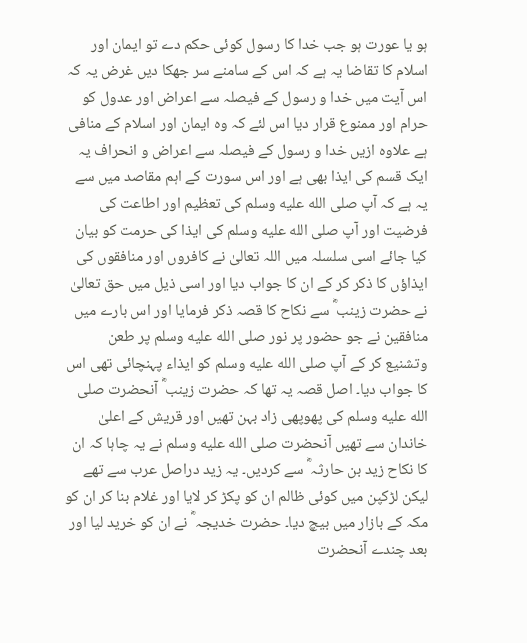ہو یا عورت ہو جب خدا کا رسول کوئی حکم دے تو ایمان اور اسلام کا تقاضا یہ ہے کہ اس کے سامنے سر جھکا دیں غرض یہ کہ اس آیت میں خدا و رسول کے فیصلہ سے اعراض اور عدول کو حرام اور ممنوع قرار دیا اس لئے کہ وہ ایمان اور اسلام کے منافی ہے علاوہ ازیں خدا و رسول کے فیصلہ سے اعراض و انحراف یہ ایک قسم کی ایذا بھی ہے اور اس سورت کے اہم مقاصد میں سے یہ ہے کہ آپ صلى الله عليه وسلم کی تعظیم اور اطاعت کی فرضیت اور آپ صلى الله عليه وسلم کی ایذا کی حرمت کو بیان کیا جائے اسی سلسلہ میں اللہ تعالیٰ نے کافروں اور منافقوں کی ایذاؤں کا ذکر کر کے ان کا جواب دیا اور اسی ذیل میں حق تعالیٰ نے حضرت زینب ؓ سے نکاح کا قصہ ذکر فرمایا اور اس بارے میں منافقین نے جو حضور پر نور صلى الله عليه وسلم پر طعن وتشنیع کر کے آپ صلى الله عليه وسلم کو ایذاء پہنچائی تھی اس کا جواب دیا۔ اصل قصہ یہ تھا کہ حضرت زینب ؓ آنحضرت صلى الله عليه وسلم کی پھوپھی زاد بہن تھیں اور قریش کے اعلیٰ خاندان سے تھیں آنحضرت صلى الله عليه وسلم نے یہ چاہا کہ ان کا نکاح زید بن حارثہ ؓ سے کردیں۔ یہ زید دراصل عرب سے تھے لیکن لڑکپن میں کوئی ظالم ان کو پکڑ کر لایا اور غلام بنا کر ان کو مکہ کے بازار میں بیچ دیا۔ حضرت خدیجہ ؓ نے ان کو خرید لیا اور بعد چندے آنحضرت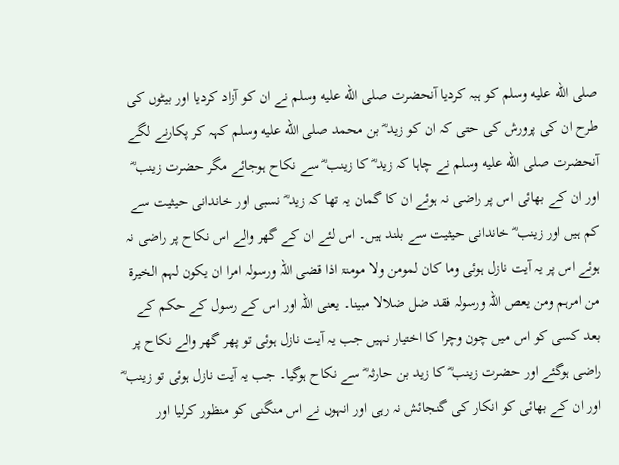صلى الله عليه وسلم کو ہبہ کردیا آنحضرت صلى الله عليه وسلم نے ان کو آزاد کردیا اور بیٹوں کی طرح ان کی پرورش کی حتی کہ ان کو زید ؓ بن محمد صلى الله عليه وسلم کہہ کر پکارنے لگے آنحضرت صلى الله عليه وسلم نے چاہا کہ زید ؓ کا زینب ؓ سے نکاح ہوجائے مگر حضرت زینب ؓ اور ان کے بھائی اس پر راضی نہ ہوئے ان کا گمان یہ تھا کہ زید ؓ نسبی اور خاندانی حیثیت سے کم ہیں اور زینب ؓ خاندانی حیثیت سے بلند ہیں۔ اس لئے ان کے گھر والے اس نکاح پر راضی نہ ہوئے اس پر یہ آیت نازل ہوئی وما کان لمومن ولا مومنۃ اذا قضی اللہ ورسولہ امرا ان یکون لہم الخیرۃ من امرہم ومن یعص اللہ ورسولہ فقد ضل ضلالا مبینا۔ یعنی اللہ اور اس کے رسول کے حکم کے بعد کسی کو اس میں چون وچرا کا اختیار نہیں جب یہ آیت نازل ہوئی تو پھر گھر والے نکاح پر راضی ہوگئے اور حضرت زینب ؓ کا زید بن حارثہ ؓ سے نکاح ہوگیا۔ جب یہ آیت نازل ہوئی تو زینب ؓ اور ان کے بھائی کو انکار کی گنجائش نہ رہی اور انہوں نے اس منگنی کو منظور کرلیا اور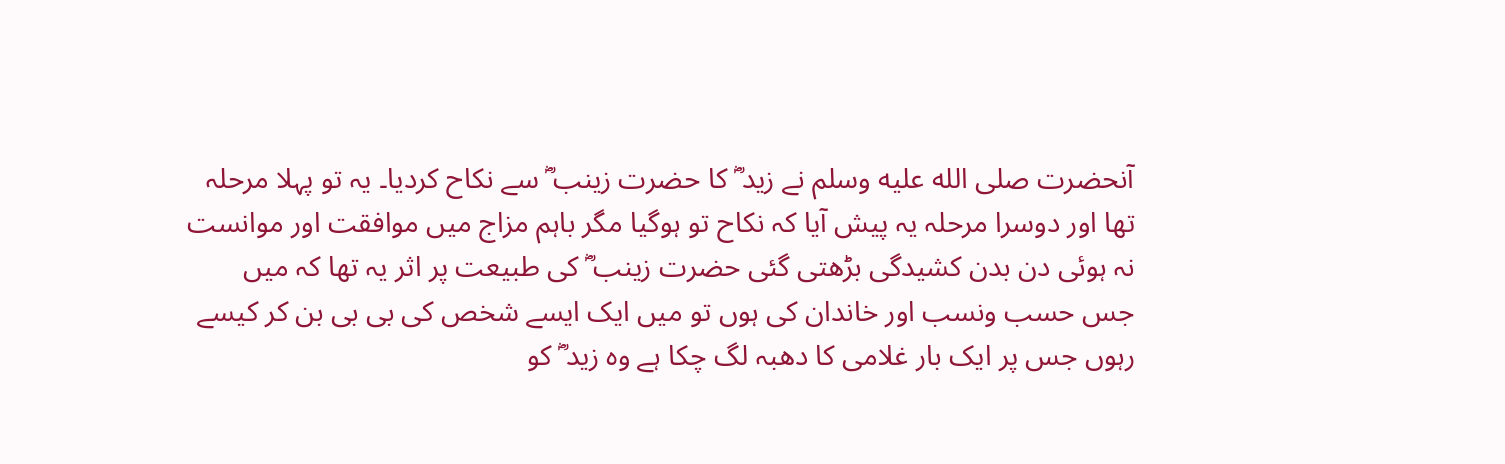آنحضرت صلى الله عليه وسلم نے زید ؓ کا حضرت زینب ؓ سے نکاح کردیا۔ یہ تو پہلا مرحلہ تھا اور دوسرا مرحلہ یہ پیش آیا کہ نکاح تو ہوگیا مگر باہم مزاج میں موافقت اور موانست نہ ہوئی دن بدن کشیدگی بڑھتی گئی حضرت زینب ؓ کی طبیعت پر اثر یہ تھا کہ میں جس حسب ونسب اور خاندان کی ہوں تو میں ایک ایسے شخص کی بی بی بن کر کیسے رہوں جس پر ایک بار غلامی کا دھبہ لگ چکا ہے وہ زید ؓ کو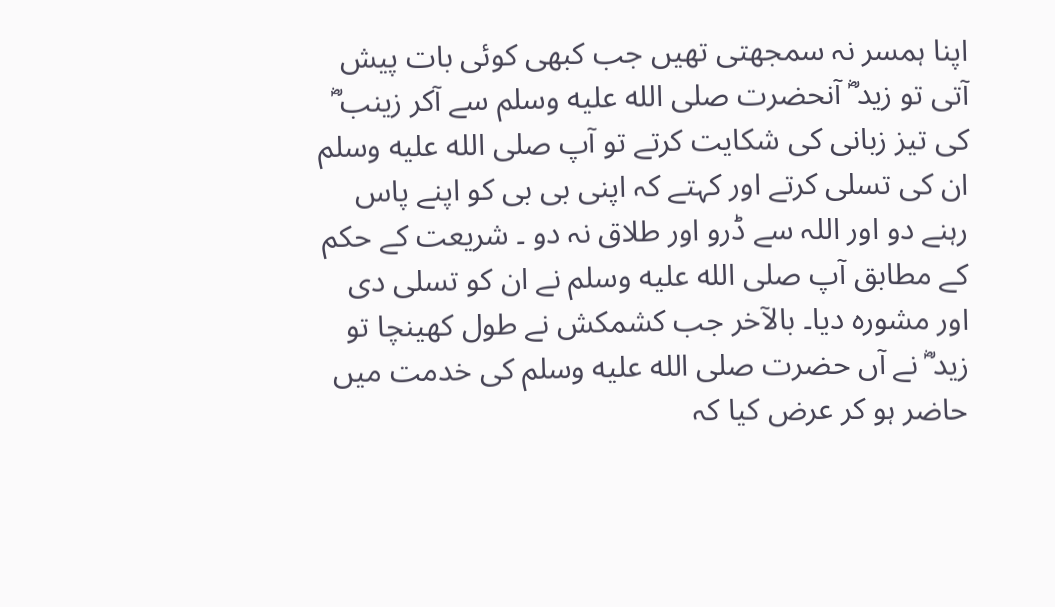اپنا ہمسر نہ سمجھتی تھیں جب کبھی کوئی بات پیش آتی تو زید ؓ آنحضرت صلى الله عليه وسلم سے آکر زینب ؓ کی تیز زبانی کی شکایت کرتے تو آپ صلى الله عليه وسلم ان کی تسلی کرتے اور کہتے کہ اپنی بی بی کو اپنے پاس رہنے دو اور اللہ سے ڈرو اور طلاق نہ دو ۔ شریعت کے حکم کے مطابق آپ صلى الله عليه وسلم نے ان کو تسلی دی اور مشورہ دیا۔ بالآخر جب کشمکش نے طول کھینچا تو زید ؓ نے آں حضرت صلى الله عليه وسلم کی خدمت میں حاضر ہو کر عرض کیا کہ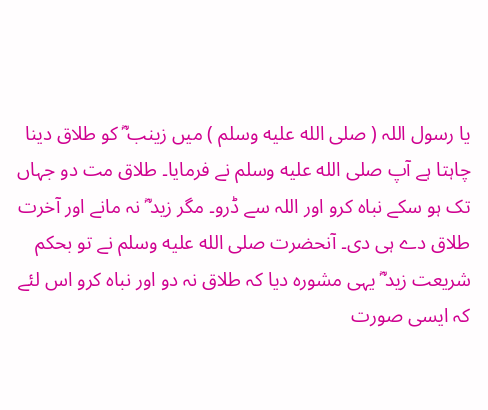یا رسول اللہ ( صلى الله عليه وسلم ) میں زینب ؓ کو طلاق دینا چاہتا ہے آپ صلى الله عليه وسلم نے فرمایا۔ طلاق مت دو جہاں تک ہو سکے نباہ کرو اور اللہ سے ڈرو۔ مگر زید ؓ نہ مانے اور آخرت طلاق دے ہی دی۔ آنحضرت صلى الله عليه وسلم نے تو بحکم شریعت زید ؓ یہی مشورہ دیا کہ طلاق نہ دو اور نباہ کرو اس لئے کہ ایسی صورت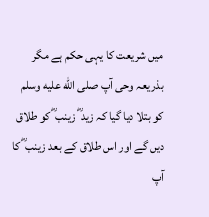میں شریعت کا یہی حکم ہے مگر بذریعہ وحی آپ صلى الله عليه وسلم کو بتلا دیا گیا کہ زید ؓ زینب ؓ کو طلاق دیں گے اور اس طلاق کے بعد زینب ؓ کا آپ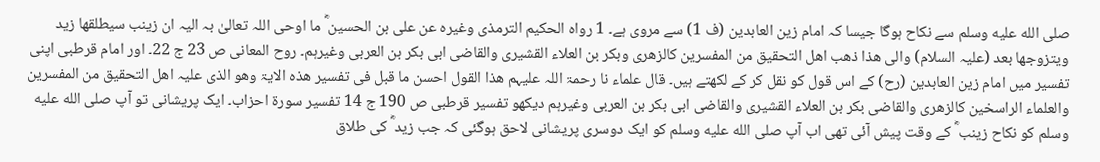صلى الله عليه وسلم سے نکاح ہوگا جیسا کہ امام زین العابدین (ف 1) سے مروی ہے۔ 1 رواہ الحکیم الترمذی وغیرہ عن علی بن الحسین ؓ ما اوحی اللہ تعالیٰ بہ الیہ ان زینب سیطلقھا زید ویتزوجھا بعد (علیہ السلام) والی ھذا ذھب اھل التحقیق من المفسرین کالزھری وبکر بن العلاء القشیری والقاضی ابی بکر بن العربی وغیرہم۔ روح المعانی ص 23 ج 22۔ اور امام قرطبی اپنی تفسیر میں امام زین العابدین (رح) کے اس قول کو نقل کر کے لکھتے ہیں۔ قال علماء نا رحمۃ اللہ علیہم ھذا القول احسن ما قبل فی تفسیر ھذہ الایۃ وھو الذی علیہ اھل التحقیق من المفسرین والعلماء الراسخین کالزھری والقاضی بکر بن العلاء القشیری والقاضی ابی بکر بن العربی وغیرہم دیکھو تفسیر قرطبی ص 190 ج 14 تفسیر سورة احزاب۔ ایک پریشانی تو آپ صلى الله عليه وسلم کو نکاح زینب ؓ کے وقت پیش آئی تھی اب آپ صلى الله عليه وسلم کو ایک دوسری پریشانی لاحق ہوگئی کہ جب زید ؓ کی طلاق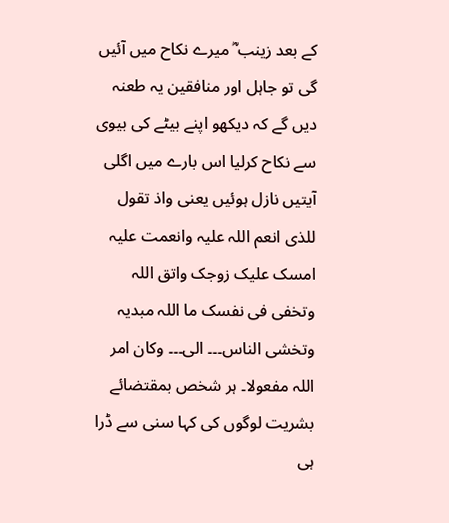کے بعد زینب ؓ میرے نکاح میں آئیں گی تو جاہل اور منافقین یہ طعنہ دیں گے کہ دیکھو اپنے بیٹے کی بیوی سے نکاح کرلیا اس بارے میں اگلی آیتیں نازل ہوئیں یعنی واذ تقول للذی انعم اللہ علیہ وانعمت علیہ امسک علیک زوجک واتق اللہ وتخفی فی نفسک ما اللہ مبدیہ وتخشی الناس۔۔۔ الی۔۔۔ وکان امر اللہ مفعولا۔ ہر شخص بمقتضائے بشریت لوگوں کی کہا سنی سے ڈرا ہی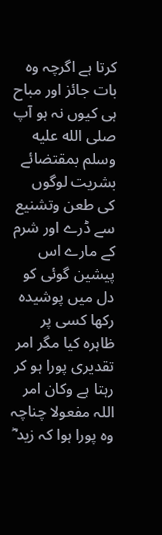کرتا ہے اگرچہ وہ بات جائز اور مباح ہی کیوں نہ ہو آپ صلى الله عليه وسلم بمقتضائے بشریت لوگوں کی طعن وتشنیع سے ڈرے اور شرم کے مارے اس پیشین گوئی کو دل میں پوشیدہ رکھا کسی پر ظاہرہ کیا مگر امر تقدیری پورا ہو کر رہتا ہے وکان امر اللہ مفعولا چناچہ وہ پورا ہوا کہ زید ؓ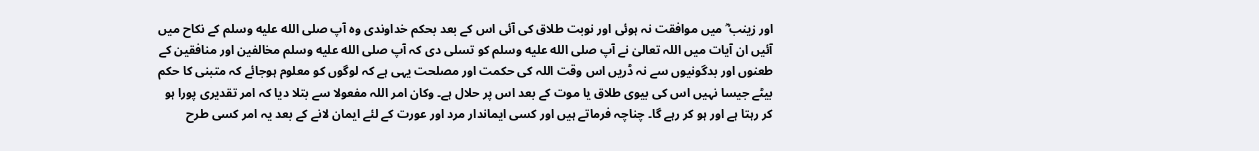اور زینب ؓ میں موافقت نہ ہوئی اور نوبت طلاق کی آئی اس کے بعد بحکم خداوندی وہ آپ صلى الله عليه وسلم کے نکاح میں آئیں ان آیات میں اللہ تعالیٰ نے آپ صلى الله عليه وسلم کو تسلی دی کہ آپ صلى الله عليه وسلم مخالفین اور منافقین کے طعنوں اور بدگونیوں سے نہ ڈریں اس وقت اللہ کی حکمت اور مصلحت یہی ہے کہ لوگوں کو معلوم ہوجائے کہ متبنی کا حکم بیٹے جیسا نہیں اس کی بیوی طلاق یا موت کے بعد اس پر حلال ہے۔ وکان امر اللہ مفعولا سے بتلا دیا کہ امر تقدیری پورا ہو کر رہتا ہے اور ہو کر رہے گا۔ چناچہ فرماتے ہیں اور کسی ایماندار مرد اور عورت کے لئے ایمان لانے کے بعد یہ امر کسی طرح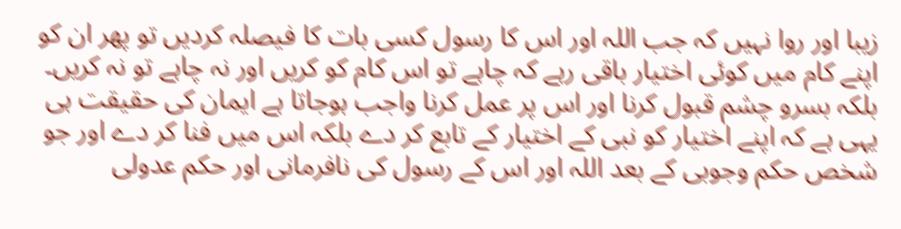زیبا اور روا نہیں کہ جب اللہ اور اس کا رسول کسی بات کا فیصلہ کردیں تو پھر ان کو اپنے کام میں کوئی اختیار باقی رہے کہ چاہے تو اس کام کو کریں اور نہ چاہے تو نہ کریں۔ بلکہ بسرو چشم قبول کرنا اور اس پر عمل کرنا واجب ہوجاتا ہے ایمان کی حقیقت ہی یہی ہے کہ اپنے اختیار کو نبی کے اختیار کے تابع کر دے بلکہ اس میں فنا کر دے اور جو شخص حکم وجوبی کے بعد اللہ اور اس کے رسول کی نافرمانی اور حکم عدولی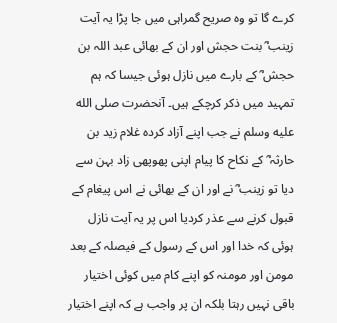کرے گا تو وہ صریح گمراہی میں جا پڑا یہ آیت زینب ؓ بنت حجش اور ان کے بھائی عبد اللہ بن حجش ؓ کے بارے میں نازل ہوئی جیسا کہ ہم تمہید میں ذکر کرچکے ہیں۔ آنحضرت صلى الله عليه وسلم نے جب اپنے آزاد کردہ غلام زید بن حارثہ ؓ کے نکاح کا پیام اپنی پھوپھی زاد بہن سے دیا تو زینب ؓ نے اور ان کے بھائی نے اس پیغام کے قبول کرنے سے عذر کردیا اس پر یہ آیت نازل ہوئی کہ خدا اور اس کے رسول کے فیصلہ کے بعد مومن اور مومنہ کو اپنے کام میں کوئی اختیار باقی نہیں رہتا بلکہ ان پر واجب ہے کہ اپنے اختیار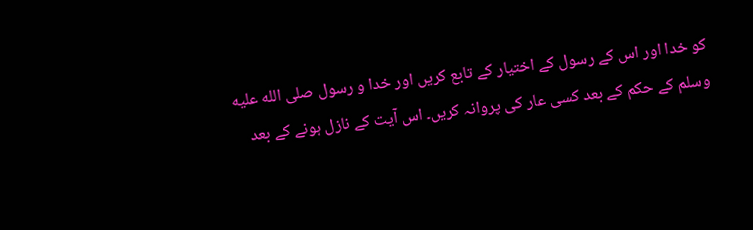کو خدا اور اس کے رسول کے اختیار کے تابع کریں اور خدا و رسول صلى الله عليه وسلم کے حکم کے بعد کسی عار کی پروانہ کریں۔ اس آیت کے نازل ہونے کے بعد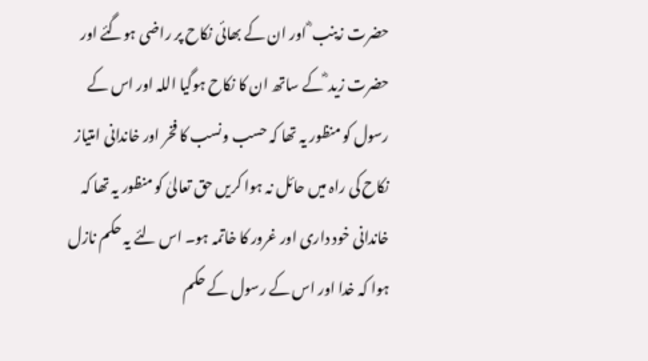حضرت زینب ؓ اور ان کے بھائی نکاح پر راضی ہوگئے اور حضرت زید ؓ کے ساتھ ان کا نکاح ہوگیا اللہ اور اس کے رسول کو منظور یہ تھا کہ حسب ونسب کا فخر اور خاندانی امتیاز نکاح کی راہ میں حائل نہ ہوا کریں حق تعالیٰ کو منظور یہ تھا کہ خاندانی خود داری اور غرور کا خاتمہ ہو۔ اس لئے یہ حکم نازل ہوا کہ خدا اور اس کے رسول کے حکم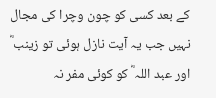کے بعد کسی کو چون وچرا کی مجال نہیں جب یہ آیت نازل ہوئی تو زینب ؓ اور عبد اللہ ؓ کو کوئی مفر نہ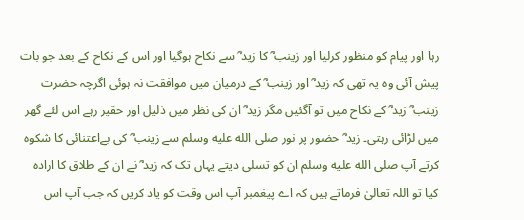رہا اور پیام کو منظور کرلیا اور زینب ؓ کا زید ؓ سے نکاح ہوگیا اور اس کے نکاح کے بعد جو بات پیش آئی وہ یہ تھی کہ زید ؓ اور زینب ؓ کے درمیان میں موافقت نہ ہوئی اگرچہ حضرت زینب ؓ زید ؓ کے نکاح میں تو آگئیں مگر زید ؓ ان کی نظر میں ذلیل اور حقیر رہے اس لئے گھر میں لڑائی رہتی۔ زید ؓ حضور پر نور صلى الله عليه وسلم سے زینب ؓ کی بےاعتنائی کا شکوہ کرتے آپ صلى الله عليه وسلم ان کو تسلی دیتے یہاں تک کہ زید ؓ نے ان کے طلاق کا ارادہ کیا تو اللہ تعالیٰ فرماتے ہیں کہ اے پیغمبر آپ اس وقت کو یاد کریں کہ جب آپ اس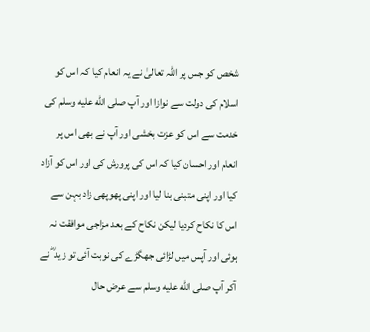شخص کو جس پر اللہ تعالیٰ نے یہ انعام کیا کہ اس کو اسلام کی دولت سے نوازا اور آپ صلى الله عليه وسلم کی خدمت سے اس کو عزت بخشی اور آپ نے بھی اس پر انعام اور احسان کیا کہ اس کی پرورش کی اور اس کو آزاد کیا اور اپنی متبنی بنا لیا اور اپنی پھوپھی زاد بہن سے اس کا نکاح کردیا لیکن نکاح کے بعد مزاجی موافقت نہ ہوئی اور آپس میں لڑائی جھگڑے کی نوبت آئی تو زید ؓ نے آکر آپ صلى الله عليه وسلم سے عرض حال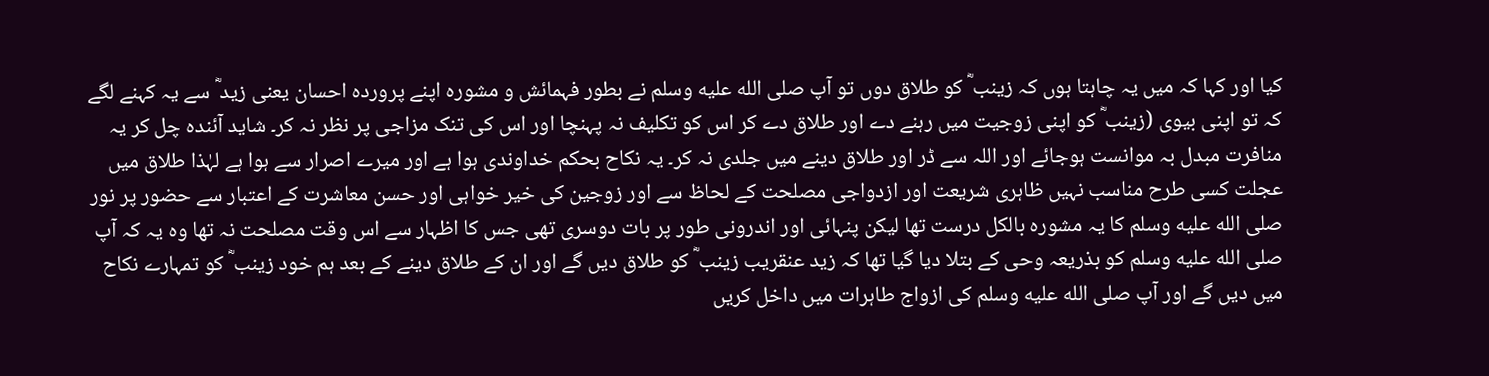کیا اور کہا کہ میں یہ چاہتا ہوں کہ زینب ؓ کو طلاق دوں تو آپ صلى الله عليه وسلم نے بطور فہمائش و مشورہ اپنے پروردہ احسان یعنی زید ؓ سے یہ کہنے لگے کہ تو اپنی بیوی (زینب ؓ کو اپنی زوجیت میں رہنے دے اور طلاق دے کر اس کو تکلیف نہ پہنچا اور اس کی تنک مزاجی پر نظر نہ کر۔ شاید آئندہ چل کر یہ منافرت مبدل بہ موانست ہوجائے اور اللہ سے ڈر اور طلاق دینے میں جلدی نہ کر۔ یہ نکاح بحکم خداوندی ہوا ہے اور میرے اصرار سے ہوا ہے لہٰذا طلاق میں عجلت کسی طرح مناسب نہیں ظاہری شریعت اور ازدواجی مصلحت کے لحاظ سے اور زوجین کی خیر خواہی اور حسن معاشرت کے اعتبار سے حضور پر نور صلى الله عليه وسلم کا یہ مشورہ بالکل درست تھا لیکن پنہائی اور اندرونی طور پر بات دوسری تھی جس کا اظہار سے اس وقت مصلحت نہ تھا وہ یہ کہ آپ صلى الله عليه وسلم کو بذریعہ وحی کے بتلا دیا گیا تھا کہ زید عنقریب زینب ؓ کو طلاق دیں گے اور ان کے طلاق دینے کے بعد ہم خود زینب ؓ کو تمہارے نکاح میں دیں گے اور آپ صلى الله عليه وسلم کی ازواج طاہرات میں داخل کریں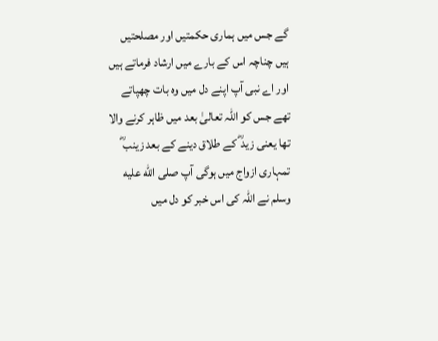گے جس میں ہماری حکمتیں اور مصلحتیں ہیں چناچہ اس کے بارے میں ارشاد فرماتے ہیں اور اے نبی آپ اپنے دل میں وہ بات چھپاتے تھے جس کو اللہ تعالیٰ بعد میں ظاہر کرنے والا تھا یعنی زید ؓ کے طلاق دینے کے بعد زینب ؓ تمہاری ازواج میں ہوگی آپ صلى الله عليه وسلم نے اللہ کی اس خبر کو دل میں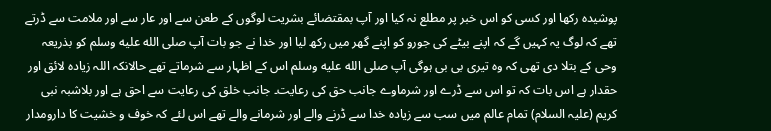پوشیدہ رکھا اور کسی کو اس خبر پر مطلع نہ کیا اور آپ بمقتضائے بشریت لوگوں کے طعن سے اور عار سے اور ملامت سے ڈرتے تھے کہ لوگ یہ کہیں گے کہ اپنے بیٹے کی جورو کو اپنے گھر میں رکھ لیا اور خدا نے جو بات آپ صلى الله عليه وسلم کو بذریعہ وحی کے بتلا دی تھی کہ وہ تیری بی بی ہوگی آپ صلى الله عليه وسلم اس کے اظہار سے شرماتے تھے حالانکہ اللہ زیادہ لائق اور حقدار ہے اس بات کہ تو اس سے ڈرے اور شرماوے جانب حق کی رعایت۔ جانب خلق کی رعایت سے احق ہے اور بلاشبہ نبی کریم (علیہ السلام) تمام عالم میں سب سے زیادہ خدا سے ڈرنے والے اور شرمانے والے تھے اس لئے کہ خوف و خشیت کا دارومدار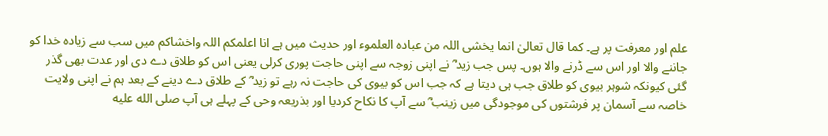علم اور معرفت پر ہے۔ کما قال تعالیٰ انما یخشی اللہ من عبادہ العلموء اور حدیث میں ہے انا اعلمکم اللہ واخشاکم میں سب سے زیادہ خدا کو جاننے والا اور اس سے ڈرنے والا ہوں۔ پس جب زید ؓ نے اپنی زوجہ سے اپنی حاجت پوری کرلی یعنی اس کو طلاق دے دی اور عدت بھی گذر گئی کیونکہ شوہر بیوی کو طلاق جب ہی دیتا ہے کہ جب اس کو بیوی کی حاجت نہ رہے تو زید ؓ کے طلاق دے دینے کے بعد ہم نے اپنی ولایت خاصہ سے آسمان پر فرشتوں کی موجودگی میں زینب ؓ سے آپ کا نکاح کردیا اور بذریعہ وحی کے پہلے ہی آپ صلى الله عليه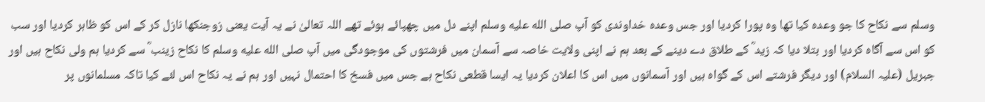وسلم سے نکاح کا جو وعدہ کیا تھا وہ پورا کردیا اور جس وعدہ خداوندی کو آپ صلى الله عليه وسلم اپنے دل میں چھپائے ہوئے تھے اللہ تعالیٰ نے یہ آیت یعنی زوجنکھا نازل کر کے اس کو ظاہر کردیا اور سب کو اس سے آگاہ کردیا اور بتلا دیا کہ زید ؓ کے طلاق دے دینے کے بعد ہم نے اپنی ولایت خاصہ سے آسمان میں فرشتوں کی موجودگی میں آپ صلى الله عليه وسلم کا نکاح زینب ؓ سے کردیا ہم ولی نکاح ہیں اور جبریل (علیہ السلام) اور دیگر فرشتے اس کے گواہ ہیں اور آسمانوں میں اس کا اعلان کردیا یہ ایسا قطعی نکاح ہے جس میں فسخ کا احتمال نہیں اور ہم نے یہ نکاح اس لئے کیا تاکہ مسلمانوں پر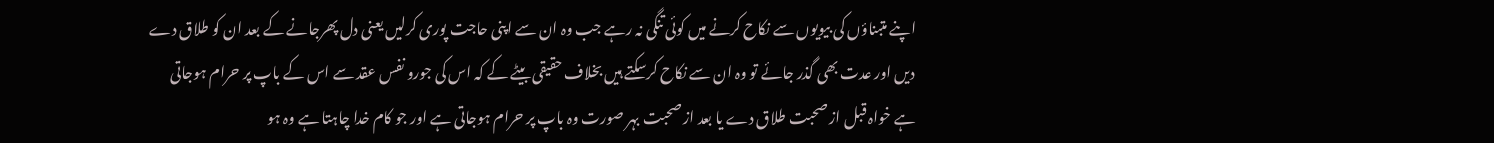اپنے متبناؤں کی بیویوں سے نکاح کرنے میں کوئی تنگی نہ رہے جب وہ ان سے اپنی حاجت پوری کرلیں یعنی دل پھرجانے کے بعد ان کو طلاق دے دیں اور عدت بھی گذر جائے تو وہ ان سے نکاح کرسکتے ہیں بخلاف حقیقی بیٹے کے کہ اس کی جورو نفس عقد سے اس کے باپ پر حرام ہوجاتی ہے خواہ قبل از صحبت طلاق دے یا بعد از صحبت بہر صورت وہ باپ پر حرام ہوجاتی ہے اور جو کام خدا چاہتا ہے وہ ہو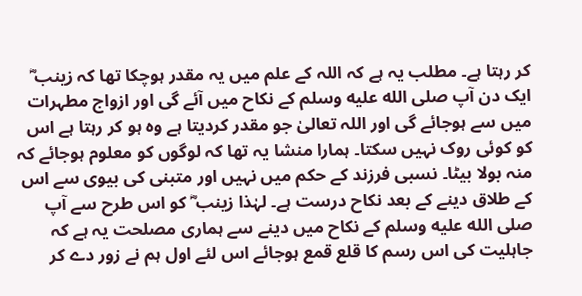کر رہتا ہے۔ مطلب یہ ہے کہ اللہ کے علم میں یہ مقدر ہوچکا تھا کہ زینب ؓ ایک دن آپ صلى الله عليه وسلم کے نکاح میں آئے گی اور ازواج مطہرات میں سے ہوجائے گی اور اللہ تعالیٰ جو مقدر کردیتا ہے وہ ہو کر رہتا ہے اس کو کوئی روک نہیں سکتا۔ ہمارا منشا یہ تھا کہ لوگوں کو معلوم ہوجائے کہ منہ بولا بیٹا۔ نسبی فرزند کے حکم میں نہیں اور متبنی کی بیوی سے اس کے طلاق دینے کے بعد نکاح درست ہے۔ لہٰذا زینب ؓ کو اس طرح سے آپ صلى الله عليه وسلم کے نکاح میں دینے سے ہماری مصلحت یہ ہے کہ جاہلیت کی اس رسم کا قلع قمع ہوجائے اس لئے اول ہم نے زور دے کر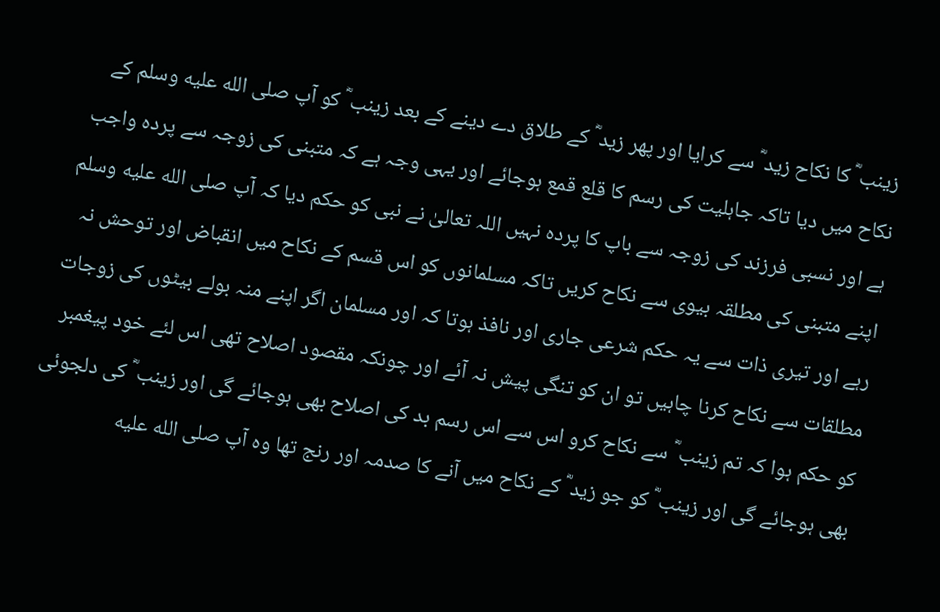زینب ؓ کا نکاح زید ؓ سے کرایا اور پھر زید ؓ کے طلاق دے دینے کے بعد زینب ؓ کو آپ صلى الله عليه وسلم کے نکاح میں دیا تاکہ جاہلیت کی رسم کا قلع قمع ہوجائے اور یہی وجہ ہے کہ متبنی کی زوجہ سے پردہ واجب ہے اور نسبی فرزند کی زوجہ سے باپ کا پردہ نہیں اللہ تعالیٰ نے نبی کو حکم دیا کہ آپ صلى الله عليه وسلم اپنے متبنی کی مطلقہ بیوی سے نکاح کریں تاکہ مسلمانوں کو اس قسم کے نکاح میں انقباض اور توحش نہ رہے اور تیری ذات سے یہ حکم شرعی جاری اور نافذ ہوتا کہ اور مسلمان اگر اپنے منہ بولے بیٹوں کی زوجات مطلقات سے نکاح کرنا چاہیں تو ان کو تنگی پیش نہ آئے اور چونکہ مقصود اصلاح تھی اس لئے خود پیغمبر کو حکم ہوا کہ تم زینب ؓ سے نکاح کرو اس سے اس رسم بد کی اصلاح بھی ہوجائے گی اور زینب ؓ کی دلجوئی بھی ہوجائے گی اور زینب ؓ کو جو زید ؓ کے نکاح میں آنے کا صدمہ اور رنج تھا وہ آپ صلى الله عليه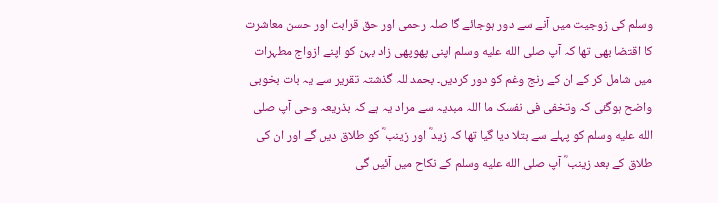وسلم کی زوجیت میں آنے سے دور ہوجائے گا صلہ رحمی اور حق قرابت اور حسن معاشرت کا اقتضا بھی تھا کہ آپ صلى الله عليه وسلم اپنی پھوپھی زاد بہن کو اپنے ازواج مطہرات میں شامل کر کے ان کے رنج وغم کو دور کردیں۔ بحمد للہ گذشتہ تقریر سے یہ بات بخوبی واضح ہوگئی کہ وتخفی فی نفسک ما اللہ مبدیہ سے مراد یہ ہے کہ بذریعہ وحی آپ صلى الله عليه وسلم کو پہلے سے بتلا دیا گیا تھا کہ زید ؓ اور زینب ؓ کو طلاق دیں گے اور ان کی طلاق کے بعد زینب ؓ آپ صلى الله عليه وسلم کے نکاح میں آئیں گی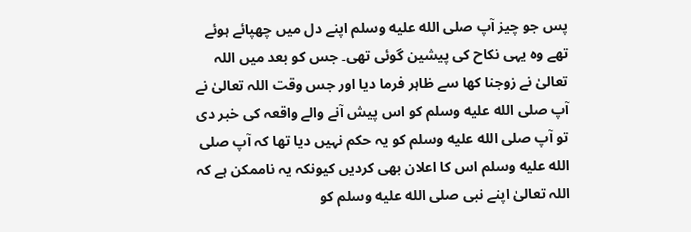پس جو چیز آپ صلى الله عليه وسلم اپنے دل میں چھپائے ہوئے تھے وہ یہی نکاح کی پیشین گوئی تھی۔ جس کو بعد میں اللہ تعالیٰ نے زوجنا کھا سے ظاہر فرما دیا اور جس وقت اللہ تعالیٰ نے آپ صلى الله عليه وسلم کو اس پیش آنے والے واقعہ کی خبر دی تو آپ صلى الله عليه وسلم کو یہ حکم نہیں دیا تھا کہ آپ صلى الله عليه وسلم اس کا اعلان بھی کردیں کیونکہ یہ ناممکن ہے کہ اللہ تعالیٰ اپنے نبی صلى الله عليه وسلم کو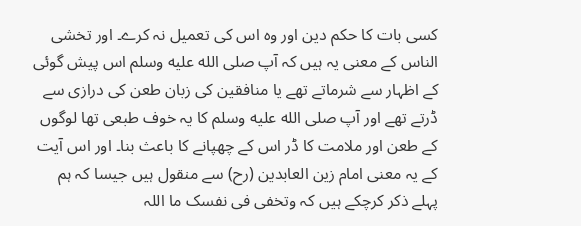کسی بات کا حکم دین اور وہ اس کی تعمیل نہ کرے۔ اور تخشی الناس کے معنی یہ ہیں کہ آپ صلى الله عليه وسلم اس پیش گوئی کے اظہار سے شرماتے تھے یا منافقین کی زبان طعن کی درازی سے ڈرتے تھے اور آپ صلى الله عليه وسلم کا یہ خوف طبعی تھا لوگوں کے طعن اور ملامت کا ڈر اس کے چھپانے کا باعث بنا۔ اور اس آیت کے یہ معنی امام زین العابدین (رح) سے منقول ہیں جیسا کہ ہم پہلے ذکر کرچکے ہیں کہ وتخفی فی نفسک ما اللہ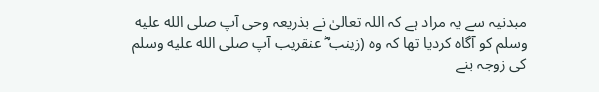مبدنیہ سے یہ مراد ہے کہ اللہ تعالیٰ نے بذریعہ وحی آپ صلى الله عليه وسلم کو آگاہ کردیا تھا کہ وہ (زینب ؓ عنقریب آپ صلى الله عليه وسلم کی زوجہ بنے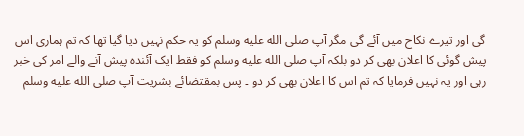گی اور تیرے نکاح میں آئے گی مگر آپ صلى الله عليه وسلم کو یہ حکم نہیں دیا گیا تھا کہ تم ہماری اس پیش گوئی کا اعلان بھی کر دو بلکہ آپ صلى الله عليه وسلم کو فقط ایک آئندہ پیش آنے والے امر کی خبر رہی اور یہ نہیں فرمایا کہ تم اس کا اعلان بھی کر دو ۔ پس بمقتضائے بشریت آپ صلى الله عليه وسلم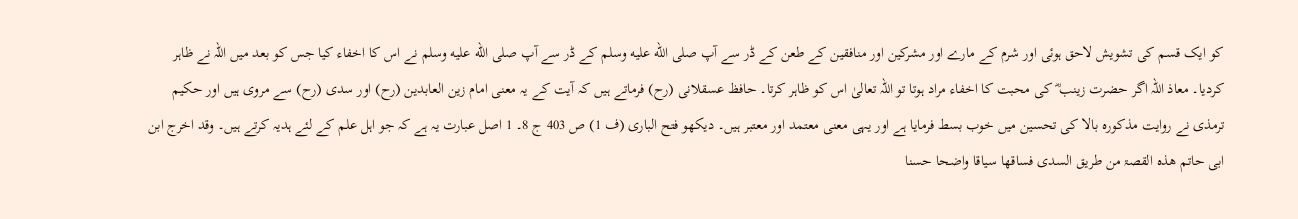کو ایک قسم کی تشویش لاحق ہوئی اور شرم کے مارے اور مشرکین اور منافقین کے طعن کے ڈر سے آپ صلى الله عليه وسلم کے ڈر سے آپ صلى الله عليه وسلم نے اس کا اخفاء کیا جس کو بعد میں اللہ نے ظاہر کردیا۔ معاذ اللہ اگر حضرت زینب ؓ کی محبت کا اخفاء مراد ہوتا تو اللہ تعالیٰ اس کو ظاہر کرتا۔ حافظ عسقلانی (رح) فرماتے ہیں کہ آیت کے یہ معنی امام زین العابدین (رح) اور سدی (رح) سے مروی ہیں اور حکیم ترمذی نے روایت مذکورہ بالا کی تحسین میں خوب بسط فرمایا ہے اور یہی معنی معتمد اور معتبر ہیں۔ دیکھو فتح الباری (ف 1) ص 403 ج 8۔ 1 اصل عبارت یہ ہے کہ جو اہل علم کے لئے ہدیہ کرتے ہیں۔ وقد اخرج ابن ابی حاتم ھذہ القصۃ من طریق السدی فساقھا سیاقا واضحا حسنا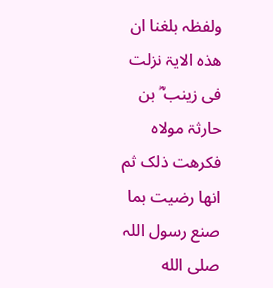ولفظہ بلغنا ان ھذہ الایۃ نزلت فی زینب ؓ بن حارثۃ مولاہ فکرھت ذلک ثم انھا رضیت بما صنع رسول اللہ صلى الله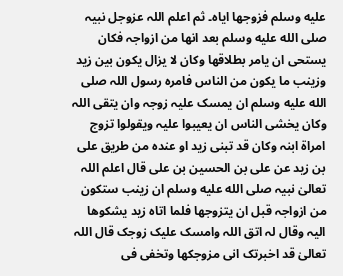عليه وسلم فزوجھا ایاہ۔ ثم اعلم اللہ عزوجل نبیہ صلى الله عليه وسلم بعد انھا من ازواجہ فکان یستحی ان یامر بطلاقھا وکان لا یزال یکون بین زید وزینب ما یکون من الناس فامرہ رسول اللہ صلى الله عليه وسلم ان یمسک علیہ زوجہ وان یتقی اللہ وکان یخشی الناس ان یعیبوا علیہ ویقولوا تزوج امراۃ ابنہ وکان قد تبنی زید او عندہ من طریق علی بن زید عن علی بن الحسین بن علی قال اعلم اللہ تعالیٰ نبیہ صلى الله عليه وسلم ان زینب ستکون من ازواجہ قبل ان یتزوجھا فلما اتاہ زید یشکوھا الیہ وقال لہ اتق اللہ وامسک علیک زوجک قال اللہ تعالیٰ قد اخبرتک انی مزوجکھا وتخفی فی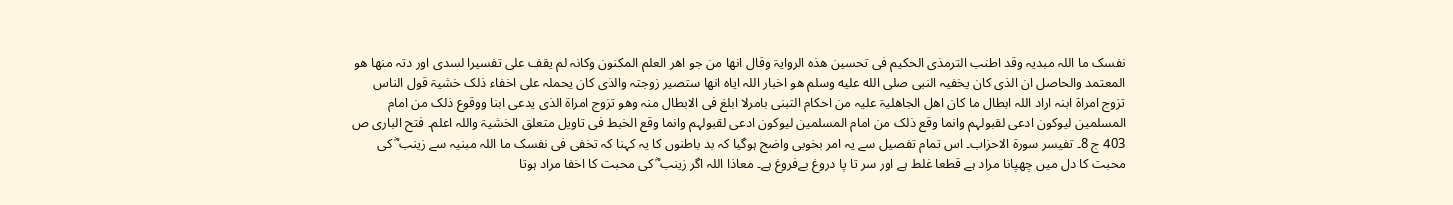نفسک ما اللہ مبدیہ وقد اطنب الترمذی الحکیم فی تحسین ھذہ الروایۃ وقال انھا من جو اھر العلم المکنون وکانہ لم یقف علی تفسیرا لسدی اور دتہ منھا ھو المعتمد والحاصل ان الذی کان یخفیہ النبی صلى الله عليه وسلم ھو اخبار اللہ ایاہ انھا ستصیر زوجتہ والذی کان یحملہ علی اخفاء ذلک خشیۃ قول الناس تزوج امراۃ ابنہ اراد اللہ ابطال ما کان اھل الجاھلیۃ علیہ من احکام التبنی بامرلا ابلغ فی الابطال منہ وھو تزوج امراۃ الذی یدعی ابنا ووقوع ذلک من امام المسلمین لیوکون ادعی لقبولہم وانما وقع ذلک من امام المسلمین لیوکون ادعی لقبولہم وانما وقع الخبط فی تاویل متعلق الخشیۃ واللہ اعلم۔ فتح الباری ص 403 ج 8۔ تفیسر سورة الاحزاب۔ اس تمام تفصیل سے یہ امر بخوبی واضح ہوگیا کہ بد باطنوں کا یہ کہنا کہ تخفی فی نفسک ما اللہ مبنیہ سے زینب ؓ کی محبت کا دل میں چھپانا مراد ہے قطعا غلط ہے اور سر تا پا دروغ بےفروغ ہے۔ معاذا اللہ اگر زینب ؓ کی محبت کا اخفا مراد ہوتا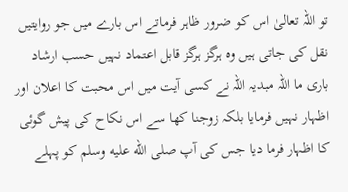تو اللہ تعالیٰ اس کو ضرور ظاہر فرماتے اس بارے میں جو روایتیں نقل کی جاتی ہیں وہ ہرگز ہرگز قابل اعتماد نہیں حسب ارشاد باری ما اللہ مبدیہ اللہ نے کسی آیت میں اس محبت کا اعلان اور اظہار نہیں فرمایا بلکہ زوجنا کھا سے اس نکاح کی پیش گوئی کا اظہار فرما دیا جس کی آپ صلى الله عليه وسلم کو پہلے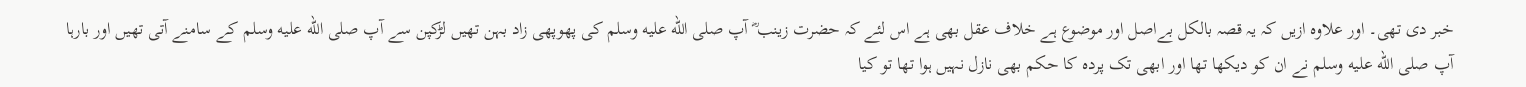خبر دی تھی۔ اور علاوہ ازیں کہ یہ قصہ بالکل بےاصل اور موضوع ہے خلاف عقل بھی ہے اس لئے کہ حضرت زینب ؓ آپ صلى الله عليه وسلم کی پھوپھی زاد بہن تھیں لڑکپن سے آپ صلى الله عليه وسلم کے سامنے آتی تھیں اور بارہا آپ صلى الله عليه وسلم نے ان کو دیکھا تھا اور ابھی تک پردہ کا حکم بھی نازل نہیں ہوا تھا تو کیا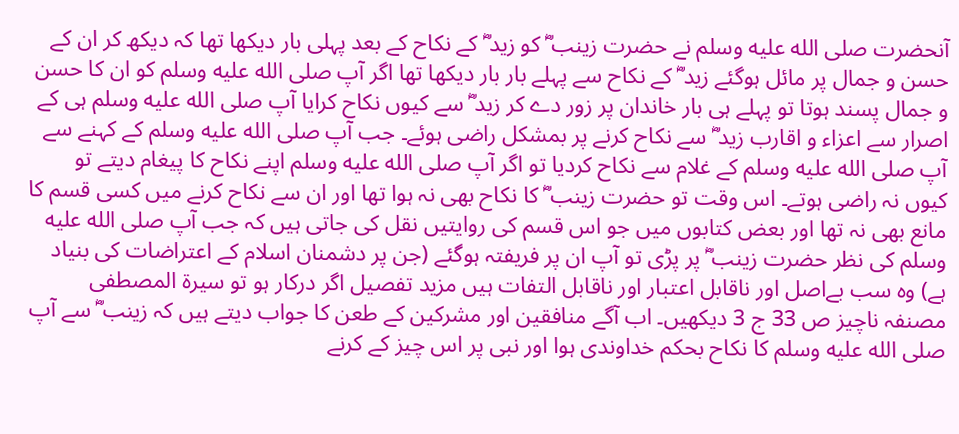آنحضرت صلى الله عليه وسلم نے حضرت زینب ؓ کو زید ؓ کے نکاح کے بعد پہلی بار دیکھا تھا کہ دیکھ کر ان کے حسن و جمال پر مائل ہوگئے زید ؓ کے نکاح سے پہلے بار بار دیکھا تھا اگر آپ صلى الله عليه وسلم کو ان کا حسن و جمال پسند ہوتا تو پہلے ہی بار خاندان پر زور دے کر زید ؓ سے کیوں نکاح کرایا آپ صلى الله عليه وسلم ہی کے اصرار سے اعزاء و اقارب زید ؓ سے نکاح کرنے پر بمشکل راضی ہوئے۔ جب آپ صلى الله عليه وسلم کے کہنے سے آپ صلى الله عليه وسلم کے غلام سے نکاح کردیا تو اگر آپ صلى الله عليه وسلم اپنے نکاح کا پیغام دیتے تو کیوں نہ راضی ہوتے۔ اس وقت تو حضرت زینب ؓ کا نکاح بھی نہ ہوا تھا اور ان سے نکاح کرنے میں کسی قسم کا مانع بھی نہ تھا اور بعض کتابوں میں جو اس قسم کی روایتیں نقل کی جاتی ہیں کہ جب آپ صلى الله عليه وسلم کی نظر حضرت زینب ؓ پر پڑی تو آپ ان پر فریفتہ ہوگئے (جن پر دشمنان اسلام کے اعتراضات کی بنیاد ہے) وہ سب بےاصل اور ناقابل اعتبار اور ناقابل التفات ہیں مزید تفصیل اگر درکار ہو تو سیرۃ المصطفی مصنفہ ناچیز ص 33 ج 3 دیکھیں۔ اب آگے منافقین اور مشرکین کے طعن کا جواب دیتے ہیں کہ زینب ؓ سے آپ صلى الله عليه وسلم کا نکاح بحکم خداوندی ہوا اور نبی پر اس چیز کے کرنے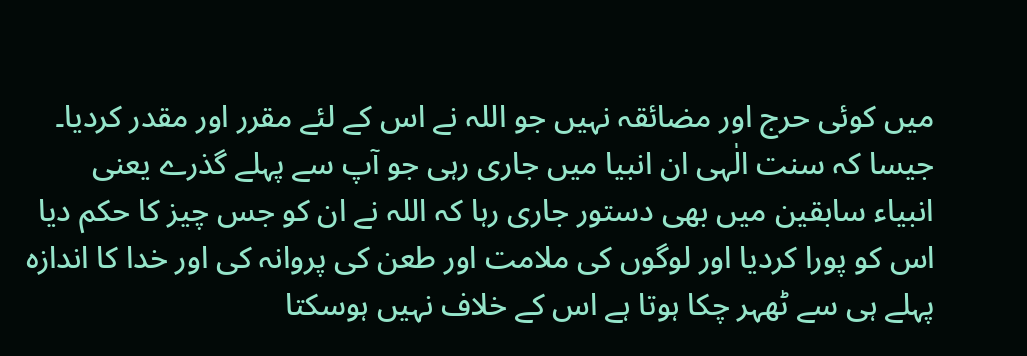میں کوئی حرج اور مضائقہ نہیں جو اللہ نے اس کے لئے مقرر اور مقدر کردیا۔ جیسا کہ سنت الٰہی ان انبیا میں جاری رہی جو آپ سے پہلے گذرے یعنی انبیاء سابقین میں بھی دستور جاری رہا کہ اللہ نے ان کو جس چیز کا حکم دیا اس کو پورا کردیا اور لوگوں کی ملامت اور طعن کی پروانہ کی اور خدا کا اندازہ پہلے ہی سے ٹھہر چکا ہوتا ہے اس کے خلاف نہیں ہوسکتا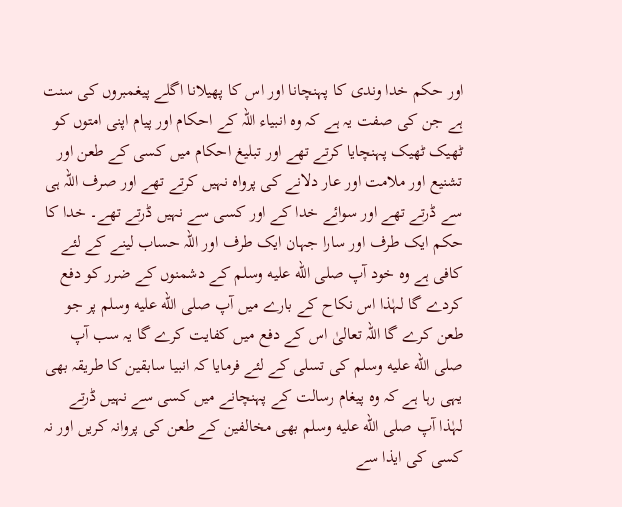اور حکم خدا وندی کا پہنچانا اور اس کا پھیلانا اگلے پیغمبروں کی سنت ہے جن کی صفت یہ ہے کہ وہ انبیاء اللہ کے احکام اور پیام اپنی امتوں کو ٹھیک ٹھیک پہنچایا کرتے تھے اور تبلیغ احکام میں کسی کے طعن اور تشنیع اور ملامت اور عار دلانے کی پرواہ نہیں کرتے تھے اور صرف اللہ ہی سے ڈرتے تھے اور سوائے خدا کے اور کسی سے نہیں ڈرتے تھے۔ خدا کا حکم ایک طرف اور سارا جہان ایک طرف اور اللہ حساب لینے کے لئے کافی ہے وہ خود آپ صلى الله عليه وسلم کے دشمنوں کے ضرر کو دفع کردے گا لہٰذا اس نکاح کے بارے میں آپ صلى الله عليه وسلم پر جو طعن کرے گا اللہ تعالیٰ اس کے دفع میں کفایت کرے گا یہ سب آپ صلى الله عليه وسلم کی تسلی کے لئے فرمایا کہ انبیا سابقین کا طریقہ بھی یہی رہا ہے کہ وہ پیغام رسالت کے پہنچانے میں کسی سے نہیں ڈرتے لہٰذا آپ صلى الله عليه وسلم بھی مخالفین کے طعن کی پروانہ کریں اور نہ کسی کی ایذا سے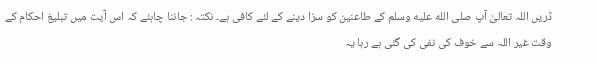ڈریں اللہ تعالیٰ آپ صلى الله عليه وسلم کے طاعنین کو سزا دینے کے لئے کافی ہے۔ نکتہ : جاننا چاہئے کہ اس آیت میں تبلیغ احکام کے وقت غیر اللہ سے خوف کی نفی کی گئی ہے رہا یہ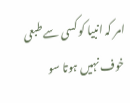امر کہ انبیا کو کسی سے طبعی خوف نہیں ہوتا سو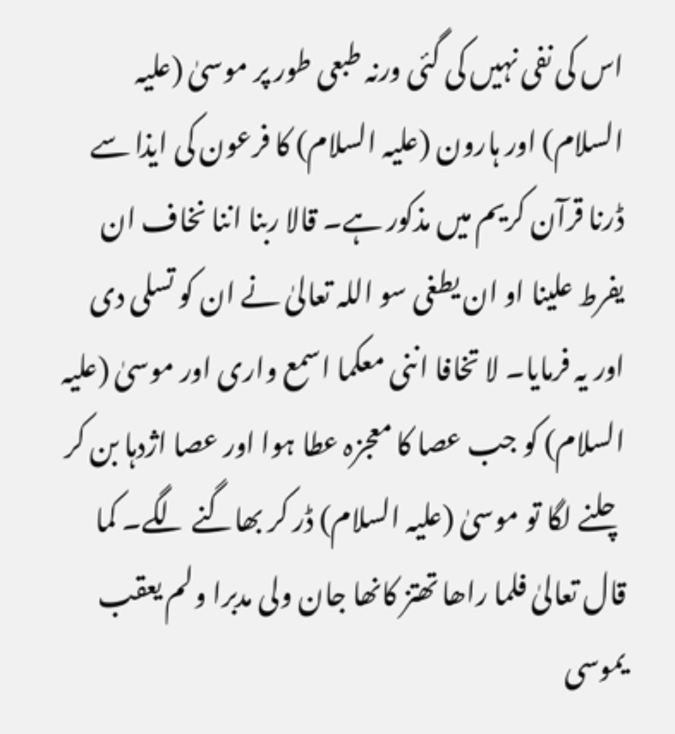اس کی نفی نہیں کی گئی ورنہ طبعی طور پر موسیٰ (علیہ السلام) اور ہارون (علیہ السلام) کا فرعون کی ایذا سے ڈرنا قرآن کریم میں مذکور ہے۔ قالا ربنا اننا نخاف ان یفرط علینا او ان یطغی سو اللہ تعالیٰ نے ان کو تسلی دی اور یہ فرمایا۔ لا تخافا اننی معکما اسمع واری اور موسیٰ (علیہ السلام) کو جب عصا کا معجزہ عطا ہوا اور عصا اژدہا بن کر چلنے لگا تو موسیٰ (علیہ السلام) ڈر کر بھاگنے لگے۔ کما قال تعالیٰ فلما راھا تھتز کانھا جان ولی مدبرا ولم یعقب یموسی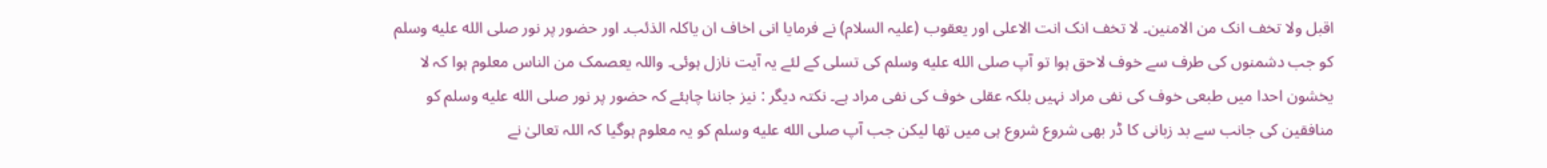اقبل ولا تخف انک من الامنین۔ لا تخف انک انت الاعلی اور یعقوب (علیہ السلام) نے فرمایا انی اخاف ان یاکلہ الذئب۔ اور حضور پر نور صلى الله عليه وسلم کو جب دشمنوں کی طرف سے خوف لاحق ہوا تو آپ صلى الله عليه وسلم کی تسلی کے لئے یہ آیت نازل ہوئی۔ واللہ یعصمک من الناس معلوم ہوا کہ لا یخشون احدا میں طبعی خوف کی نفی مراد نہیں بلکہ عقلی خوف کی نفی مراد ہے۔ نکتہ دیگر : نیز جاننا چاہئے کہ حضور پر نور صلى الله عليه وسلم کو منافقین کی جانب سے بد زبانی کا ڈر بھی شروع شروع ہی میں تھا لیکن جب آپ صلى الله عليه وسلم کو یہ معلوم ہوگیا کہ اللہ تعالیٰ نے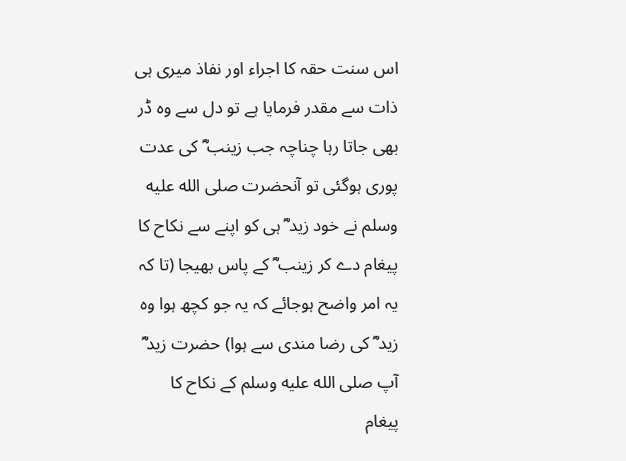اس سنت حقہ کا اجراء اور نفاذ میری ہی ذات سے مقدر فرمایا ہے تو دل سے وہ ڈر بھی جاتا رہا چناچہ جب زینب ؓ کی عدت پوری ہوگئی تو آنحضرت صلى الله عليه وسلم نے خود زید ؓ ہی کو اپنے سے نکاح کا پیغام دے کر زینب ؓ کے پاس بھیجا (تا کہ یہ امر واضح ہوجائے کہ یہ جو کچھ ہوا وہ زید ؓ کی رضا مندی سے ہوا) حضرت زید ؓ آپ صلى الله عليه وسلم کے نکاح کا پیغام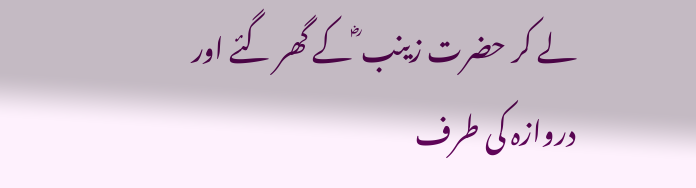لے کر حضرت زینب ؓ کے گھر گئے اور دروازہ کی طرف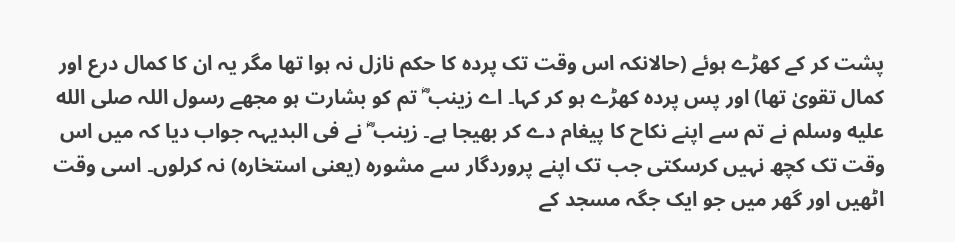پشت کر کے کھڑے ہوئے (حالانکہ اس وقت تک پردہ کا حکم نازل نہ ہوا تھا مگر یہ ان کا کمال درع اور کمال تقویٰ تھا) اور پس پردہ کھڑے ہو کر کہا۔ اے زینب ؓ تم کو بشارت ہو مجھے رسول اللہ صلى الله عليه وسلم نے تم سے اپنے نکاح کا پیغام دے کر بھیجا ہے۔ زینب ؓ نے فی البدیہہ جواب دیا کہ میں اس وقت تک کچھ نہیں کرسکتی جب تک اپنے پروردگار سے مشورہ (یعنی استخارہ) نہ کرلوں۔ اسی وقت اٹھیں اور گھر میں جو ایک جگہ مسجد کے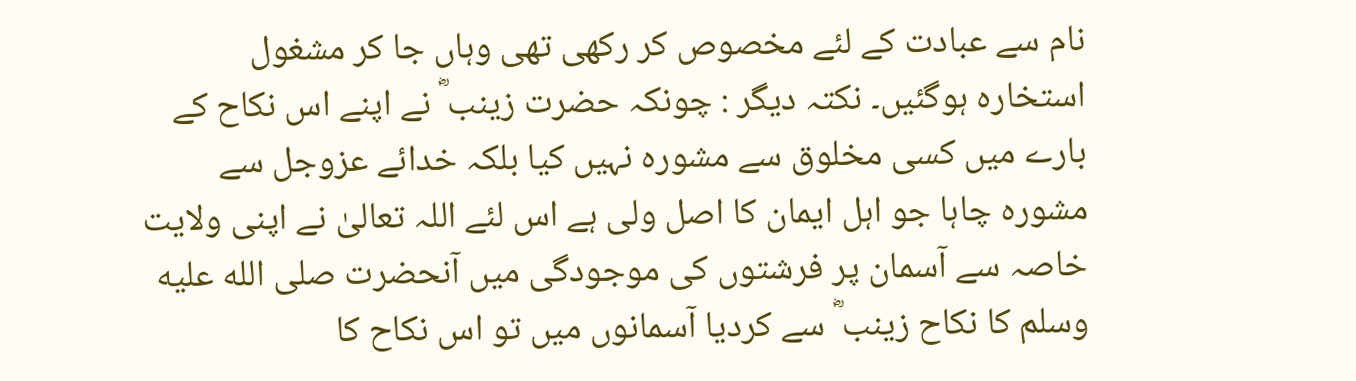نام سے عبادت کے لئے مخصوص کر رکھی تھی وہاں جا کر مشغول استخارہ ہوگئیں۔ نکتہ دیگر : چونکہ حضرت زینب ؓ نے اپنے اس نکاح کے بارے میں کسی مخلوق سے مشورہ نہیں کیا بلکہ خدائے عزوجل سے مشورہ چاہا جو اہل ایمان کا اصل ولی ہے اس لئے اللہ تعالیٰ نے اپنی ولایت خاصہ سے آسمان پر فرشتوں کی موجودگی میں آنحضرت صلى الله عليه وسلم کا نکاح زینب ؓ سے کردیا آسمانوں میں تو اس نکاح کا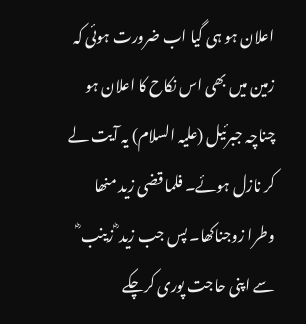اعلان ہو ہی گیا اب ضرورت ہوئی کہ زمین میں بھی اس نکاح کا اعلان ہو چناچہ جبرئیل (علیہ السلام) یہ آیت لے کر نازل ہوئے۔ فلما قضی زید منھا وطرا زوجناکھا۔ پس جب زید ؓ زینب ؓ سے اپنی حاجت پوری کرچکے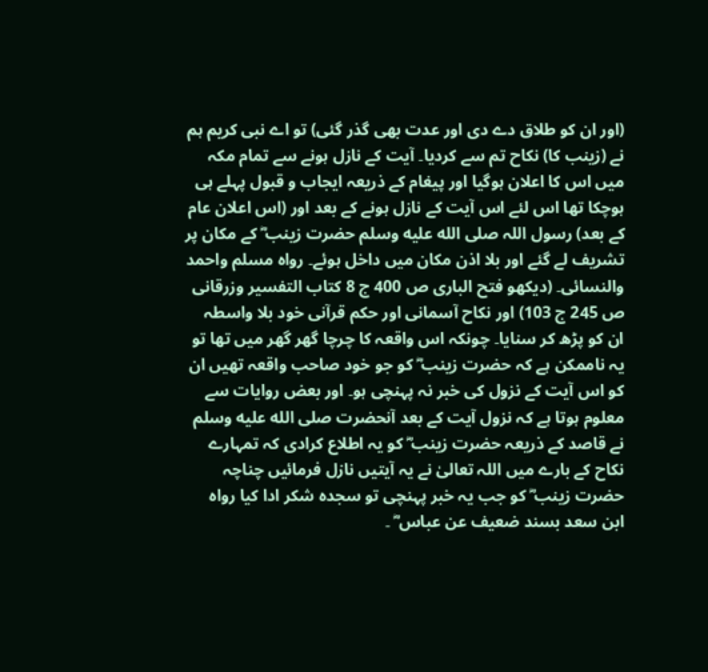(اور ان کو طلاق دے دی اور عدت بھی گذر گئی) تو اے نبی کریم ہم نے (زینب کا) نکاح تم سے کردیا۔ آیت کے نازل ہونے سے تمام مکہ میں اس کا اعلان ہوگیا اور پیغام کے ذریعہ ایجاب و قبول پہلے ہی ہوچکا تھا اس لئے اس آیت کے نازل ہونے کے بعد اور (اس اعلان عام کے بعد) رسول اللہ صلى الله عليه وسلم حضرت زینب ؓ کے مکان پر تشریف لے گئے اور بلا اذن مکان میں داخل ہوئے۔ رواہ مسلم واحمد والنسائی۔ (دیکھو فتح الباری ص 400 ج 8 کتاب التفسیر وزرقانی ص 245 ج 103) اور نکاح آسمانی اور حکم قرآنی خود بلا واسطہ ان کو پڑھ کر سنایا۔ چونکہ اس واقعہ کا چرچا گھر گھر میں تھا تو یہ ناممکن ہے کہ حضرت زینب ؓ کو جو خود صاحب واقعہ تھیں ان کو اس آیت کے نزول کی خبر نہ پہنچی ہو۔ اور بعض روایات سے معلوم ہوتا ہے کہ نزول آیت کے بعد آنحضرت صلى الله عليه وسلم نے قاصد کے ذریعہ حضرت زینب ؓ کو یہ اطلاع کرادی کہ تمہارے نکاح کے بارے میں اللہ تعالیٰ نے یہ آیتیں نازل فرمائیں چناچہ حضرت زینب ؓ کو جب یہ خبر پہنچی تو سجدہ شکر ادا کیا رواہ ابن سعد بسند ضعیف عن عباس ؓ ۔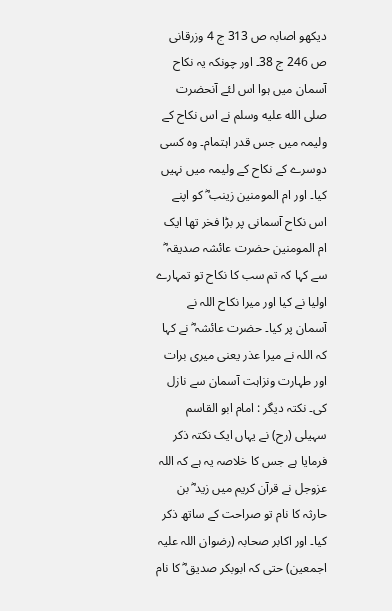دیکھو اصابہ ص 313 ج 4 وزرقانی ص 246 ج 38۔ اور چونکہ یہ نکاح آسمان میں ہوا اس لئے آنحضرت صلى الله عليه وسلم نے اس نکاح کے ولیمہ میں جس قدر اہتمام۔ وہ کسی دوسرے کے نکاح کے ولیمہ میں نہیں کیا۔ اور ام المومنین زینب ؓ کو اپنے اس نکاح آسمانی پر بڑا فخر تھا ایک ام المومنین حضرت عائشہ صدیقہ ؓ سے کہا کہ تم سب کا نکاح تو تمہارے اولیا نے کیا اور میرا نکاح اللہ نے آسمان پر کیا۔ حضرت عائشہ ؓ نے کہا کہ اللہ نے میرا عذر یعنی میری برات اور طہارت ونزاہت آسمان سے نازل کی۔ نکتہ دیگر : امام ابو القاسم سہیلی (رح) نے یہاں ایک نکتہ ذکر فرمایا ہے جس کا خلاصہ یہ ہے کہ اللہ عزوجل نے قرآن کریم میں زید ؓ بن حارثہ کا نام تو صراحت کے ساتھ ذکر کیا۔ اور اکابر صحابہ (رضوان اللہ علیہ اجمعین) حتی کہ ابوبکر صدیق ؓ کا نام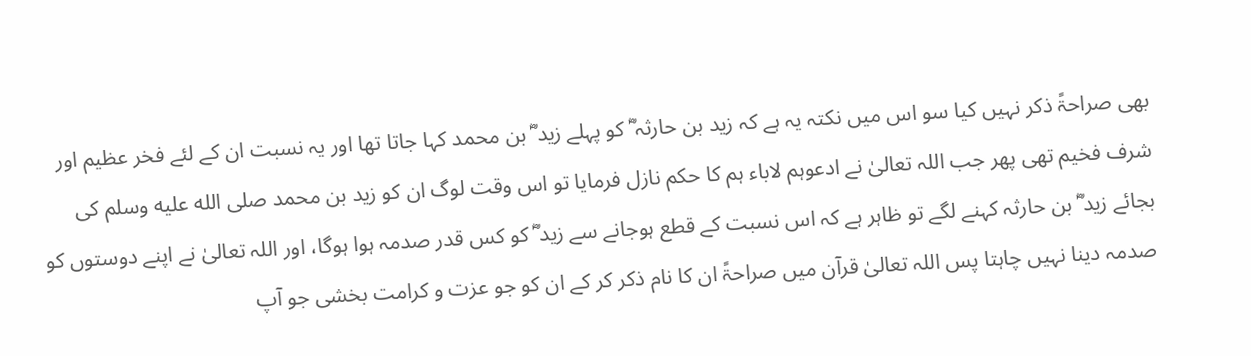بھی صراحۃً ذکر نہیں کیا سو اس میں نکتہ یہ ہے کہ زید بن حارثہ ؓ کو پہلے زید ؓ بن محمد کہا جاتا تھا اور یہ نسبت ان کے لئے فخر عظیم اور شرف فخیم تھی پھر جب اللہ تعالیٰ نے ادعوہم لاباء ہم کا حکم نازل فرمایا تو اس وقت لوگ ان کو زید بن محمد صلى الله عليه وسلم کی بجائے زید ؓ بن حارثہ کہنے لگے تو ظاہر ہے کہ اس نسبت کے قطع ہوجانے سے زید ؓ کو کس قدر صدمہ ہوا ہوگا، اور اللہ تعالیٰ نے اپنے دوستوں کو صدمہ دینا نہیں چاہتا پس اللہ تعالیٰ قرآن میں صراحۃً ان کا نام ذکر کر کے ان کو جو عزت و کرامت بخشی جو آپ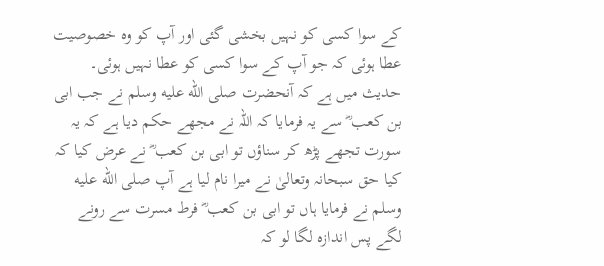کے سوا کسی کو نہیں بخشی گئی اور آپ کو وہ خصوصیت عطا ہوئی کہ جو آپ کے سوا کسی کو عطا نہیں ہوئی۔ حدیث میں ہے کہ آنحضرت صلى الله عليه وسلم نے جب ابی بن کعب ؓ سے یہ فرمایا کہ اللہ نے مجھے حکم دیا ہے کہ یہ سورت تجھے پڑھ کر سناؤں تو ابی بن کعب ؓ نے عرض کیا کہ کیا حق سبحانہ وتعالیٰ نے میرا نام لیا ہے آپ صلى الله عليه وسلم نے فرمایا ہاں تو ابی بن کعب ؓ فرط مسرت سے رونے لگے پس اندازہ لگا لو کہ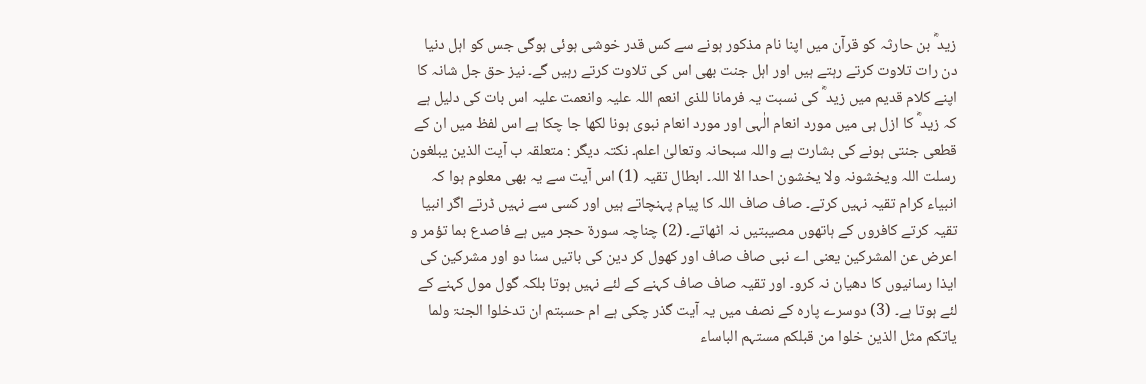زید ؓ بن حارثہ کو قرآن میں اپنا نام مذکور ہونے سے کس قدر خوشی ہوئی ہوگی جس کو اہل دنیا دن رات تلاوت کرتے رہتے ہیں اور اہل جنت بھی اس کی تلاوت کرتے رہیں گے۔ نیز حق جل شانہ کا اپنے کلام قدیم میں زید ؓ کی نسبت یہ فرمانا للذی انعم اللہ علیہ وانعمت علیہ اس بات کی دلیل ہے کہ زید ؓ کا ازل ہی میں مورد انعام الٰہی اور مورد انعام نبوی ہونا لکھا جا چکا ہے اس لفظ میں ان کے قطعی جنتی ہونے کی بشارت ہے واللہ سبحانہ وتعالیٰ اعلم۔ نکتہ دیگر : متعلقہ ب آیت الذین یبلغون رسلت اللہ ویخشونہ ولا یخشون احدا الا اللہ۔ ابطال تقیہ (1) اس آیت سے یہ بھی معلوم ہوا کہ انبیاء کرام تقیہ نہیں کرتے۔ صاف صاف اللہ کا پیام پہنچاتے ہیں اور کسی سے نہیں ڈرتے اگر انبیا تقیہ کرتے کافروں کے ہاتھوں مصیبتیں نہ اٹھاتے۔ (2) چناچہ سورة حجر میں ہے فاصدع بما تؤمر و اعرض عن المشرکین یعنی اے نبی صاف صاف اور کھول کر دین کی باتیں سنا دو اور مشرکین کی ایذا رسانیوں کا دھیان نہ کرو۔ اور تقیہ صاف صاف کہنے کے لئے نہیں ہوتا بلکہ گول مول کہنے کے لئے ہوتا ہے۔ (3) دوسرے پارہ کے نصف میں یہ آیت گذر چکی ہے ام حسبتم ان تدخلوا الجنۃ ولما یاتکم مثل الذین خلوا من قبلکم مستہم الباساء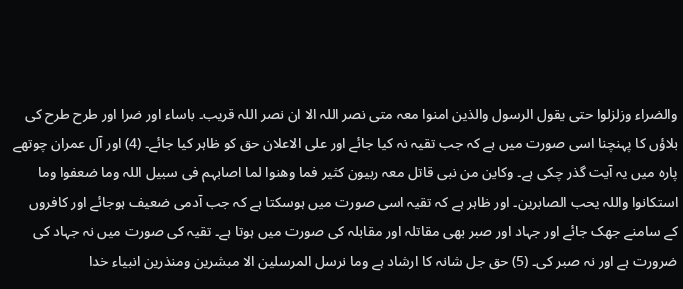والضراء وزلزلوا حتی یقول الرسول والذین امنوا معہ متی نصر اللہ الا ان نصر اللہ قریب۔ باساء اور ضرا اور طرح طرح کی بلاؤں کا پہنچنا اسی صورت میں ہے کہ جب تقیہ نہ کیا جائے اور علی الاعلان حق کو ظاہر کیا جائے۔ (4) اور آل عمران چوتھے پارہ میں یہ آیت گذر چکی ہے۔ وکاین من نبی قاتل معہ ربیون کثیر فما وھنوا لما اصابہم فی سبیل اللہ وما ضعفوا وما استکانوا واللہ یحب الصابرین۔ اور ظاہر ہے کہ تقیہ اسی صورت میں ہوسکتا ہے کہ جب آدمی ضعیف ہوجائے اور کافروں کے سامنے جھک جائے اور جہاد اور صبر بھی مقاتلہ اور مقابلہ کی صورت میں ہوتا ہے۔ تقیہ کی صورت میں نہ جہاد کی ضرورت ہے اور نہ صبر کی۔ (5) حق جل شانہ کا ارشاد ہے وما نرسل المرسلین الا مبشرین ومنذرین انبیاء خدا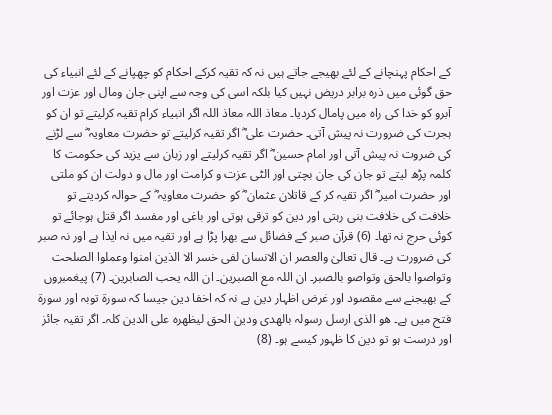کے احکام پہنچانے کے لئے بھیجے جاتے ہیں نہ کہ تقیہ کرکے احکام کو چھپانے کے لئے انبیاء کی حق گوئی میں ذرہ برابر دریض نہیں کیا بلکہ اسی کی وجہ سے اپنی جان ومال اور عزت اور آبرو کو خدا کی راہ میں پامال کردیا۔ معاذ اللہ معاذ اللہ اگر انبیاء کرام تقیہ کرلیتے تو ان کو ہجرت کی ضرورت نہ پیش آتی۔ حضرت علی ؓ اگر تقیہ کرلیتے تو حضرت معاویہ ؓ سے لڑنے کی ضروت نہ پیش آتی اور امام حسین ؓ اگر تقیہ کرلیتے اور زبان سے یزید کی حکومت کا کلمہ پڑھ لیتے تو جان کی جان بچتی اور الٹی عزت و کرامت اور مال و دولت ان کو ملتی اور حضرت امیر ؓ اگر تقیہ کر کے قاتلان عثمان ؓ کو حضرت معاویہ ؓ کے حوالہ کردیتے تو خلافت کی خلافت بنی رہتی اور دین کو ترقی ہوتی اور باغی اور مفسد اگر قتل ہوجائے تو کوئی حرج نہ تھا۔ (6) قرآن صبر کے فضائل سے بھرا پڑا ہے اور تقیہ میں نہ ایذا ہے اور نہ صبر کی ضرورت ہے۔ قال تعالیٰ والعصر ان الانسان لفی خسر الا الذین امنوا وعملوا الصلحت وتواصوا بالحق وتواصو بالصبر۔ ان اللہ مع الصبرین۔ ان اللہ یحب الصابرین۔ (7) پیغمبروں کے بھیجنے سے مقصود اور غرض اظہار دین ہے نہ کہ اخفا دین جیسا کہ سورة توبہ اور سورة فتح میں ہے۔ ھو الذی ارسل رسولہ بالھدی ودین الحق لیظھرہ علی الدین کلہ۔ اگر تقیہ جائز اور درست ہو تو دین کا ظہور کیسے ہو۔ (8)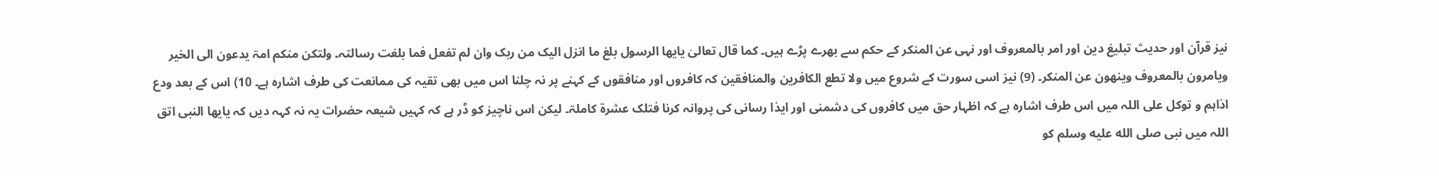نیز قرآن اور حدیث تبلیغ دین اور امر بالمعروف اور نہی عن المنکر کے حکم سے بھرے پڑے ہیں۔ کما قال تعالیٰ یایھا الرسول بلغ ما انزل الیک من ربک وان لم تفعل فما بلغت رسالتہ۔ ولتکن منکم امۃ یدعون الی الخیر ویامرون بالمعروف وینھون عن المنکر۔ (9) نیز اسی سورت کے شروع میں ولا تطع الکافرین والمنافقین کہ کافروں اور منافقوں کے کہنے پر نہ چلنا اس میں بھی تقیہ کی ممانعت کی طرف اشارہ ہے۔ 10) اس کے بعد ودع اذاہم و توکل علی اللہ میں اس طرف اشارہ ہے کہ اظہار حق میں کافروں کی دشمنی اور ایذا رسانی کی پروانہ کرنا فتلک عشرۃ کاملۃ۔ لیکن اس ناچیز کو ڈر ہے کہ کہیں شیعہ حضرات یہ نہ کہہ دیں کہ یایھا النبی اتق اللہ میں نبی صلى الله عليه وسلم کو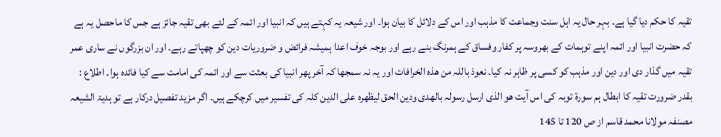تقیہ کا حکم دیا گیا ہے۔ بہر حال یہ اہل سنت وجماعت کا مذہب اور اس کے دلائل کا بیان ہوا۔ اور شیعہ یہ کہتے ہیں کہ انبیا اور ائمہ کے لئے بھی تقیہ جائز ہے جس کا ماحصل یہ ہے کہ حضرت انبیا اور ائمہ اپنے توہمات کے بھروسہ پر کفار وفساق کے ہمرنگ بنے رہے اور بوجہ خوف اعدا ہمیشہ فرائض و ضروریات دین کو چھپاتے رہے۔ اور ان بزرگوں نے ساری عمر تقیہ میں گذار دی اور دین اور مذہب کو کسی پر ظاہر نہ کیا۔ نعوذ باللہ من ھذہ الخرافات اور یہ نہ سمجھا کہ آخر پھر انبیا کی بعثت سے اور ائمہ کی امامت سے کیا فائدہ ہوا۔ اطلاع : بقدر ضرورت تقیہ کا ابطال ہم سورة توبہ کی اس آیت ھو الذی ارسل رسولہ بالھدی ودین الحق لیظھرہ علی الدین کلہ کی تفسیر میں کرچکے ہیں۔ اگر مزید تفصیل درکار ہے تو ہدیۃ الشیعہ مصنفہ مولانا محمد قاسم از ص 120 تا 145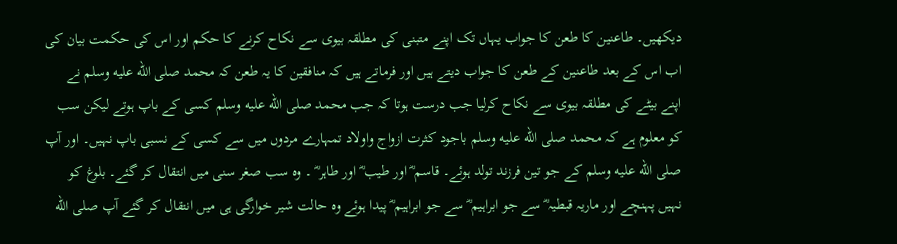دیکھیں۔ طاعنین کا طعن کا جواب یہاں تک اپنے متبنی کی مطلقہ بیوی سے نکاح کرنے کا حکم اور اس کی حکمت بیان کی اب اس کے بعد طاعنین کے طعن کا جواب دیتے ہیں اور فرماتے ہیں کہ منافقین کا یہ طعن کہ محمد صلى الله عليه وسلم نے اپنے بیٹے کی مطلقہ بیوی سے نکاح کرلیا جب درست ہوتا کہ جب محمد صلى الله عليه وسلم کسی کے باپ ہوتے لیکن سب کو معلوم ہے کہ محمد صلى الله عليه وسلم باجود کثرت ازواج واولاد تمہارے مردوں میں سے کسی کے نسبی باپ نہیں۔ اور آپ صلى الله عليه وسلم کے جو تین فرزند تولد ہوئے۔ قاسم ؓ اور طیب ؓ اور طاہر ؓ ۔ وہ سب صغر سنی میں انتقال کر گئے۔ بلوغ کو نہیں پہنچے اور ماریہ قبطیہ ؓ سے جو ابراہیم ؓ سے جو ابراہیم ؓ پیدا ہوئے وہ حالت شیر خوارگی ہی میں انتقال کر گئے آپ صلى الله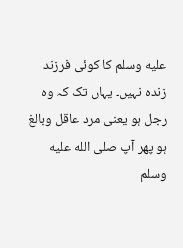عليه وسلم کا کوئی فرزند زندہ نہیں۔ یہاں تک کہ وہ رجل ہو یعنی مرد عاقل وبالغ ہو پھر آپ صلى الله عليه وسلم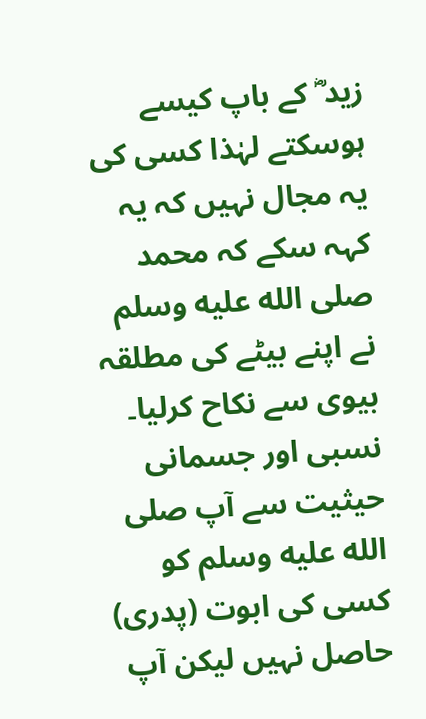زید ؓ کے باپ کیسے ہوسکتے لہٰذا کسی کی یہ مجال نہیں کہ یہ کہہ سکے کہ محمد صلى الله عليه وسلم نے اپنے بیٹے کی مطلقہ بیوی سے نکاح کرلیا۔ نسبی اور جسمانی حیثیت سے آپ صلى الله عليه وسلم کو کسی کی ابوت (پدری) حاصل نہیں لیکن آپ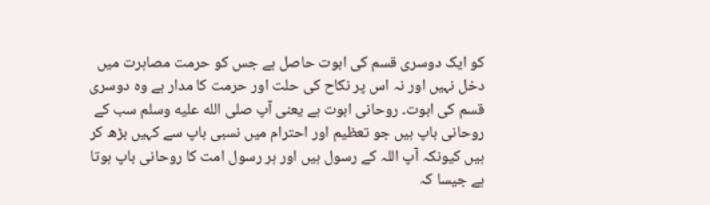کو ایک دوسری قسم کی ابوت حاصل ہے جس کو حرمت مصاہرت میں دخل نہیں اور نہ اس پر نکاح کی حلت اور حرمت کا مدار ہے وہ دوسری قسم کی ابوت۔ روحانی ابوت ہے یعنی آپ صلى الله عليه وسلم سب کے روحانی باپ ہیں جو تعظیم اور احترام میں نسبی باپ سے کہیں بڑھ کر ہیں کیونکہ آپ اللہ کے رسول ہیں اور ہر رسول امت کا روحانی باپ ہوتا ہے جیسا کہ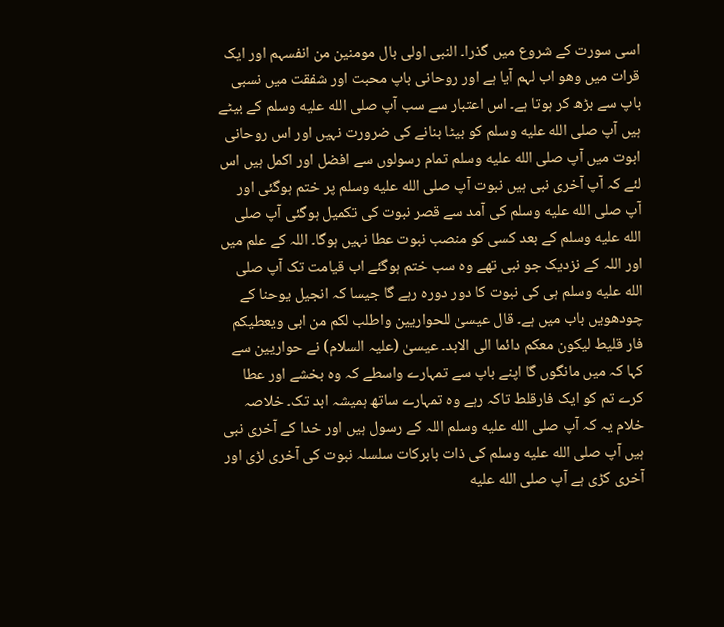اسی سورت کے شروع میں گذرا۔ النبی اولی بال مومنین من انفسہم اور ایک قرات میں وھو اب لہم آیا ہے اور روحانی باپ محبت اور شفقت میں نسبی باپ سے بڑھ کر ہوتا ہے۔ اس اعتبار سے سب آپ صلى الله عليه وسلم کے بیٹے ہیں آپ صلى الله عليه وسلم کو بیٹا بنانے کی ضرورت نہیں اور اس روحانی ابوت میں آپ صلى الله عليه وسلم تمام رسولوں سے افضل اور اکمل ہیں اس لئے کہ آپ آخری نبی ہیں نبوت آپ صلى الله عليه وسلم پر ختم ہوگئی اور آپ صلى الله عليه وسلم کی آمد سے قصر نبوت کی تکمیل ہوگئی آپ صلى الله عليه وسلم کے بعد کسی کو منصب نبوت عطا نہیں ہوگا۔ اللہ کے علم میں اور اللہ کے نزدیک جو نبی تھے وہ سب ختم ہوگئے اب قیامت تک آپ صلى الله عليه وسلم ہی کی نبوت کا دور دورہ رہے گا جیسا کہ انجیل یوحنا کے چودھویں باب میں ہے۔ قال عیسیٰ للحواریین واطلب لکم من ابی ویعطیکم فار قلیط لیکون معکم دائما الی الابد۔ عیسیٰ (علیہ السلام) نے حواریین سے کہا کہ میں مانگوں گا اپنے باپ سے تمہارے واسطے کہ وہ بخشے اور عطا کرے تم کو ایک فارقلط تاکہ رہے وہ تمہارے ساتھ ہمیشہ ابد تک۔ خلاصہ خلام یہ کہ آپ صلى الله عليه وسلم اللہ کے رسول ہیں اور خدا کے آخری نبی ہیں آپ صلى الله عليه وسلم کی ذات بابرکات سلسلہ نبوت کی آخری لڑی اور آخری کڑی ہے آپ صلى الله عليه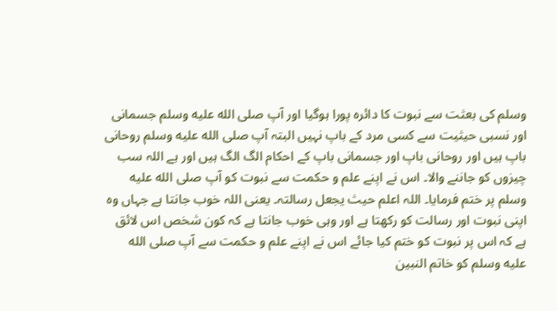وسلم کی بعثت سے نبوت کا دائرہ پورا ہوگیا اور آپ صلى الله عليه وسلم جسمانی اور نسبی حیثیت سے کسی مرد کے باپ نہیں البتہ آپ صلى الله عليه وسلم روحانی باپ ہیں اور روحانی باپ اور جسمانی باپ کے احکام الگ الگ ہیں اور ہے اللہ سب چیزوں کو جاننے والا۔ اس نے اپنے علم و حکمت سے نبوت کو آپ صلى الله عليه وسلم پر ختم فرمایا۔ اللہ اعلم حیث یجعل رسالتہ۔ یعنی اللہ خوب جانتا ہے جہاں وہ اپنی نبوت اور رسالت کو رکھتا ہے اور وہی خوب جانتا ہے کہ کون شخص اس لائق ہے کہ اس پر نبوت کو ختم کیا جائے اس نے اپنے علم و حکمت سے آپ صلى الله عليه وسلم کو خاتم النبین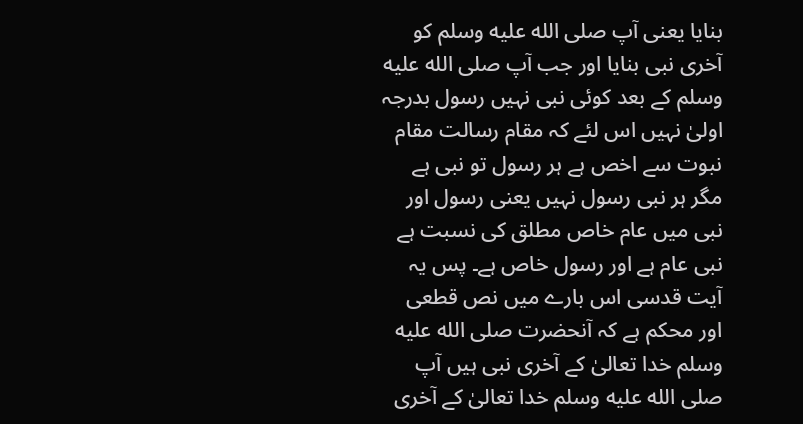بنایا یعنی آپ صلى الله عليه وسلم کو آخری نبی بنایا اور جب آپ صلى الله عليه وسلم کے بعد کوئی نبی نہیں رسول بدرجہ اولیٰ نہیں اس لئے کہ مقام رسالت مقام نبوت سے اخص ہے ہر رسول تو نبی ہے مگر ہر نبی رسول نہیں یعنی رسول اور نبی میں عام خاص مطلق کی نسبت ہے نبی عام ہے اور رسول خاص ہے۔ پس یہ آیت قدسی اس بارے میں نص قطعی اور محکم ہے کہ آنحضرت صلى الله عليه وسلم خدا تعالیٰ کے آخری نبی ہیں آپ صلى الله عليه وسلم خدا تعالیٰ کے آخری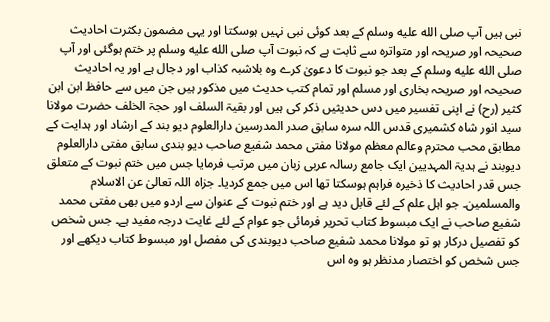نبی ہیں آپ صلى الله عليه وسلم کے بعد کوئی نبی نہیں ہوسکتا اور یہی مضمون بکثرت احادیث صحیحہ اور صریحہ اور متواترہ سے ثابت ہے کہ نبوت آپ صلى الله عليه وسلم پر ختم ہوگئی اور آپ صلى الله عليه وسلم کے بعد جو نبوت کا دعویٰ کرے وہ بلاشبہ کذاب اور دجال ہے اور یہ احادیث صحیحہ اور صریحہ بخاری اور مسلم اور تمام کتب حدیث میں مذکور ہیں جن میں سے حافظ ابن ابن کثیر (رح) نے اپنی تفسیر میں دس حدیثیں ذکر کی ہیں اور بقیۃ السلف اور حجۃ الخلف حضرت مولانا سید انور شاہ کشمیری قدس اللہ سرہ سابق صدر المدرسین دارالعلوم دیو بند کے ارشاد اور ہدایت کے مطابق محب محترم وعالم معظم مولانا مفتی محمد شفیع صاحب دیو بندی سابق مفتی دارالعلوم دیوبند نے ہدیۃ المہدیین ایک جامع رسالہ عربی زبان میں مرتب فرمایا جس میں ختم نبوت کے متعلق جس قدر احادیث کا ذخیرہ فراہم ہوسکتا تھا اس میں جمع کردیا۔ جزاہ اللہ تعالیٰ عن الاسلام والمسلمین۔ جو اہل علم کے لئے قابل دید ہے اور ختم نبوت کے عنوان سے اردو میں بھی مفتی محمد شفیع صاحب نے ایک مبسوط کتاب تحریر فرمائی جو عوام کے لئے غایت درجہ مفید ہے۔ جس شخص کو تفصیل درکار ہو تو مولانا محمد شفیع صاحب دیوبندی کی مفصل اور مبسوط کتاب دیکھے اور جس شخص کو اختصار مدنظر ہو وہ اس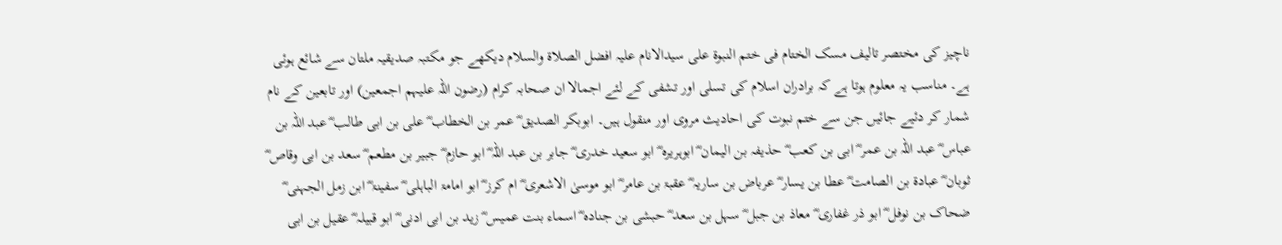ناچیز کی مختصر تالیف مسک الختام فی ختم النبوۃ علی سیدالانام علیہ افضل الصلاۃ والسلام دیکھے جو مکتبہ صدیقیہ ملتان سے شائع ہوئی ہے۔ مناسب یہ معلوم ہوتا ہے کہ برادران اسلام کی تسلی اور تشفی کے لئے اجمالا ان صحابہ کرام (رضون اللہ علیہم اجمعین) اور تابعین کے نام شمار کر دئیے جائیں جن سے ختم نبوت کی احادیث مروی اور منقول ہیں۔ ابوبکر الصدیق ؓ عمر بن الخطاب ؓ علی بن ابی طالب ؓ عبد اللہ بن عباس ؓ عبد اللہ بن عمر ؓ ابی بن کعب ؓ حذیفہ بن الیمان ؓ ابوہریرہ ؓ ابو سعید خدری ؓ جابر بن عبد اللہ ؓ ابو حازم ؓ جبیر بن مطعم ؓ سعد بن ابی وقاص ؓ ثوبان ؓ عبادۃ بن الصامت ؓ عطا بن یسار ؓ عرباض بن ساریہ ؓ عقبۃ بن عامر ؓ ابو موسیٰ الاشعری ؓ ام کرز ؓ ابو امامۃ الباہلی ؓ سفینۃ ؓ ابن زمل الجہنی ؓ ضحاک بن نوفل ؓ ابو ذر غفاری ؓ معاذ بن جبل ؓ سہل بن سعد ؓ حبشی بن جنادہ ؓ اسماء بنت عمیس ؓ زید بن ابی ادنی ؓ ابو قبیلہ ؓ عقیل بن ابی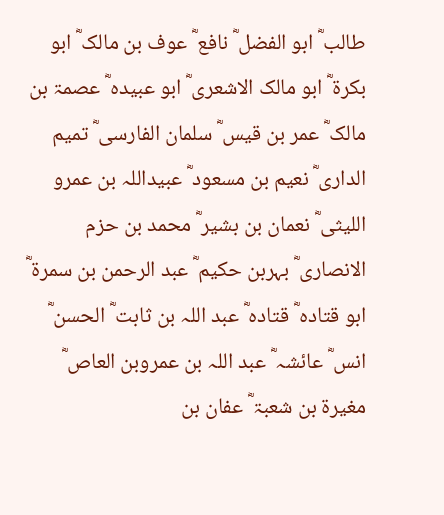طالب ؓ ابو الفضل ؓ نافع ؓ عوف بن مالک ؓ ابو بکرۃ ؓ ابو مالک الاشعری ؓ ابو عبیدہ ؓ عصمۃ بن مالک ؓ عمر بن قیس ؓ سلمان الفارسی ؓ تمیم الداری ؓ نعیم بن مسعود ؓ عبیداللہ بن عمرو اللیثی ؓ نعمان بن بشیر ؓ محمد بن حزم الانصاری ؓ بہربن حکیم ؓ عبد الرحمن بن سمرۃ ؓ ابو قتادہ ؓ قتادہ ؓ عبد اللہ بن ثابت ؓ الحسن ؓ انس ؓ عائشہ ؓ عبد اللہ بن عمروبن العاص ؓ مغیرۃ بن شعبۃ ؓ عفان بن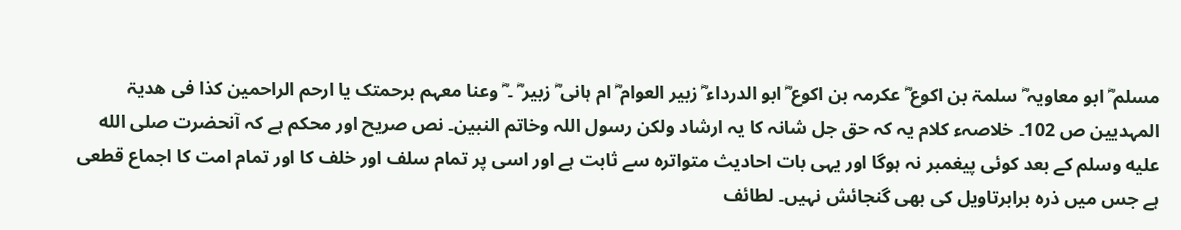مسلم ؓ ابو معاویہ ؓ سلمۃ بن اکوع ؓ عکرمہ بن اکوع ؓ ابو الدرداء ؓ زبیر العوام ؓ ام ہانی ؓ زبیر ؓ ۔ ؓ وعنا معہم برحمتک یا ارحم الراحمین کذا فی ھدیۃ المہدیین ص 102۔ خلاصہء کلام یہ کہ حق جل شانہ کا یہ ارشاد ولکن رسول اللہ وخاتم النبین۔ نص صریح اور محکم ہے کہ آنحضرت صلى الله عليه وسلم کے بعد کوئی پیغمبر نہ ہوگا اور یہی بات احادیث متواترہ سے ثابت ہے اور اسی پر تمام سلف اور خلف کا اور تمام امت کا اجماع قطعی ہے جس میں ذرہ برابرتاویل کی بھی گنجائش نہیں۔ لطائف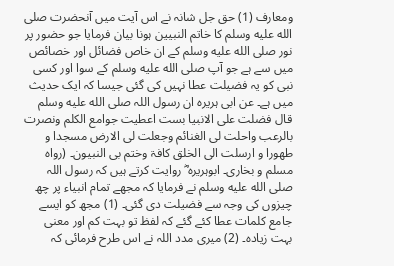ومعارف (1) حق جل شانہ نے اس آیت میں آنحضرت صلى الله عليه وسلم کا خاتم النبیین ہونا بیان فرمایا جو حضور پر نور صلى الله عليه وسلم کے ان خاص فضائل اور خصائص میں سے ہے جو آپ صلى الله عليه وسلم کے سوا اور کسی نبی کو یہ فضیلت عطا نہیں کی گئی جیسا کہ ایک حدیث میں ہے۔ عن ابی ہریرہ ان رسول اللہ صلى الله عليه وسلم قال فضلت علی الانبیا بست اعطیت جوامع الکلم ونصرت بالرعب واحلت لی الغنائم وجعلت لی الارض مسجدا و طھورا و ارسلت الی الخلق کافۃ وختم بی النبیون۔ (رواہ مسلم و بخاری۔ ابوہریرہ ؓ روایت کرتے ہیں کہ رسول اللہ صلى الله عليه وسلم نے فرمایا کہ مجھے تمام انبیاء پر چھ چیزوں کی وجہ سے فضیلت دی گئی۔ (1) مجھ کو ایسے جامع کلمات عطا کئے گئے کہ لفظ تو بہت کم اور معنی بہت زیادہ۔ (2) میری مدد اللہ نے اس طرح فرمائی کہ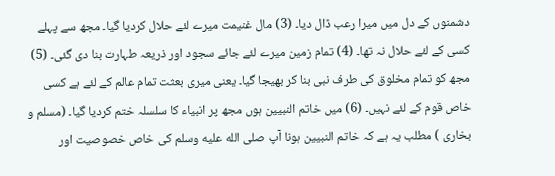دشمنوں کے دل میں میرا رعب ڈال دیا۔ (3) مال غنیمت میرے لئے حلال کردیا گیا۔ مجھ سے پہلے کسی کے لئے حلال نہ تھا۔ (4) تمام زمین میرے لئے جائے سجود اور ذریعہ طہارت بنا دی گئی۔ (5) مجھ کو تمام مخلوق کی طرف نبی بنا کر بھیجا گیا۔ یعنی میری بعثت تمام عالم کے لئے ہے کسی خاص قوم کے لئے نہیں۔ (6) میں خاتم النبیین ہوں مجھ پر انبیاء کا سلسلہ ختم کردیا گیا۔ (مسلم و بخاری ) مطلب یہ ہے کہ خاتم النبیین ہونا آپ صلى الله عليه وسلم کی خاص خصوصیت اور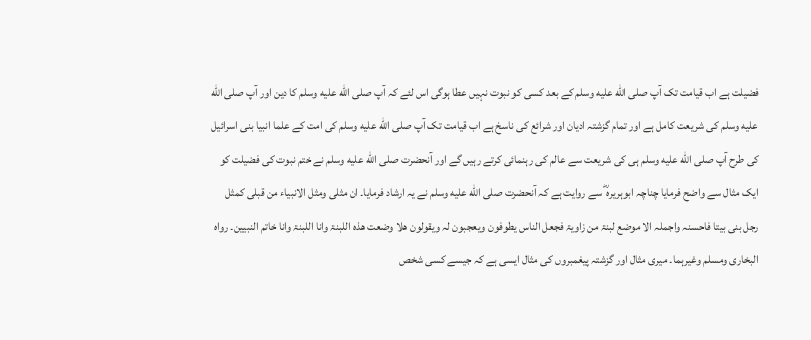فضیلت ہے اب قیامت تک آپ صلى الله عليه وسلم کے بعد کسی کو نبوت نہیں عطا ہوگی اس لئے کہ آپ صلى الله عليه وسلم کا دین اور آپ صلى الله عليه وسلم کی شریعت کامل ہے اور تمام گزشتہ ادیان اور شرائع کی ناسخ ہے اب قیامت تک آپ صلى الله عليه وسلم کی امت کے علما انبیا بنی اسرائیل کی طرح آپ صلى الله عليه وسلم ہی کی شریعت سے عالم کی رہنمائی کرتے رہیں گے اور آنحضرت صلى الله عليه وسلم نے ختم نبوت کی فضیلت کو ایک مثال سے واضح فرمایا چناچہ ابوہریرہ ؓ سے روایت ہے کہ آنحضرت صلى الله عليه وسلم نے یہ ارشاد فرمایا۔ ان مثلی ومثل الانبیاء من قبلی کمثل رجل بنی بیتا فاحسنہ واجملہ الا موضع لبنۃ من زاویۃ فجعل الناس یطوفون ویعجبون لہ ویقولون ھلا وضعت ھذہ اللبنۃ وانا اللبنۃ وانا خاتم النبیین۔ رواہ البخاری ومسلم وغیرہما۔ میری مثال اور گزشتہ پیغمبروں کی مثال ایسی ہے کہ جیسے کسی شخص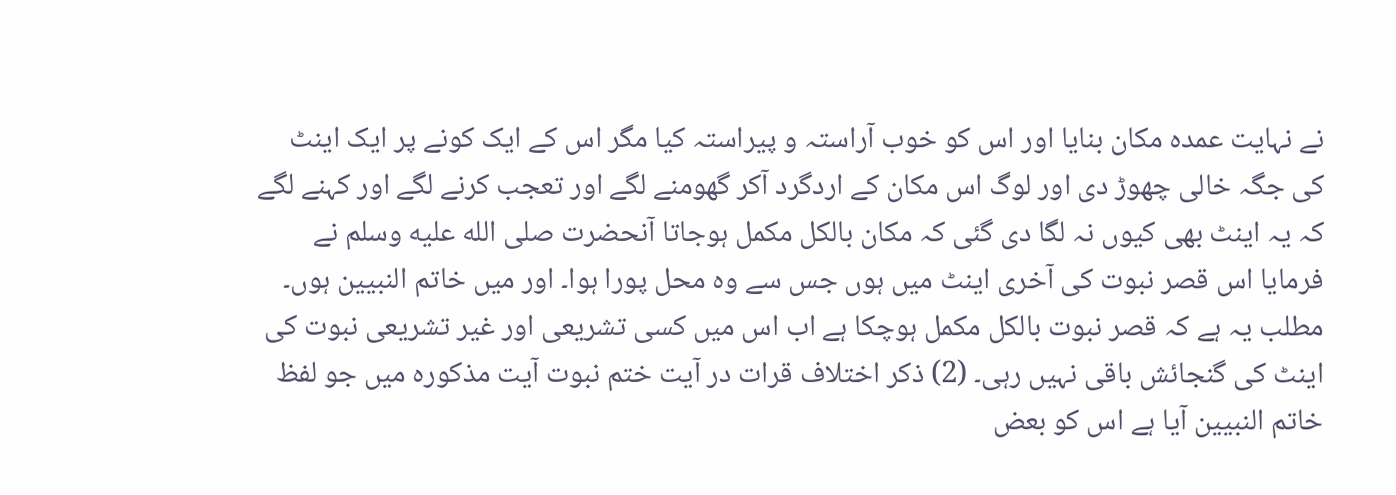نے نہایت عمدہ مکان بنایا اور اس کو خوب آراستہ و پیراستہ کیا مگر اس کے ایک کونے پر ایک اینٹ کی جگہ خالی چھوڑ دی اور لوگ اس مکان کے اردگرد آکر گھومنے لگے اور تعجب کرنے لگے اور کہنے لگے کہ یہ اینٹ بھی کیوں نہ لگا دی گئی کہ مکان بالکل مکمل ہوجاتا آنحضرت صلى الله عليه وسلم نے فرمایا اس قصر نبوت کی آخری اینٹ میں ہوں جس سے وہ محل پورا ہوا۔ اور میں خاتم النبیین ہوں۔ مطلب یہ ہے کہ قصر نبوت بالکل مکمل ہوچکا ہے اب اس میں کسی تشریعی اور غیر تشریعی نبوت کی اینٹ کی گنجائش باقی نہیں رہی۔ (2) ذکر اختلاف قرات در آیت ختم نبوت آیت مذکورہ میں جو لفظ خاتم النبیین آیا ہے اس کو بعض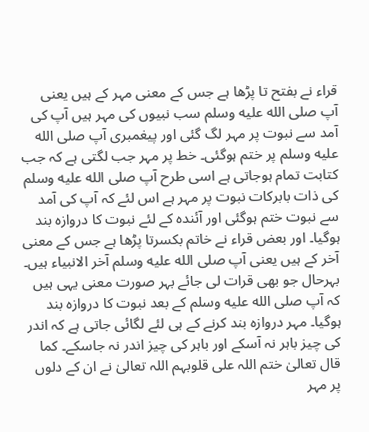قراء نے بفتح تا پڑھا ہے جس کے معنی مہر کے ہیں یعنی آپ صلى الله عليه وسلم سب نبیوں کی مہر ہیں آپ کی آمد سے نبوت پر مہر لگ گئی اور پیغمبری آپ صلى الله عليه وسلم پر ختم ہوگئی۔ خط پر مہر جب لگتی ہے کہ جب کتابت تمام ہوجاتی ہے اسی طرح آپ صلى الله عليه وسلم کی ذات بابرکات نبوت پر مہر ہے اس لئے کہ آپ کی آمد سے نبوت ختم ہوگئی اور آئندہ کے لئے نبوت کا دروازہ بند ہوگیا۔ اور بعض قراء نے خاتم بکسرتا پڑھا ہے جس کے معنی آخر کے ہیں یعنی آپ صلى الله عليه وسلم آخر الانبیاء ہیں۔ بہرحال جو بھی قرات لی جائے بہر صورت معنی یہی ہیں کہ آپ صلى الله عليه وسلم کے بعد نبوت کا دروازہ بند ہوگیا۔ مہر دروازہ بند کرنے کے ہی لئے لگائی جاتی ہے کہ اندر کی چیز باہر نہ آسکے اور باہر کی چیز اندر نہ جاسکے۔ کما قال تعالیٰ ختم اللہ علی قلوبہم اللہ تعالیٰ نے ان کے دلوں پر مہر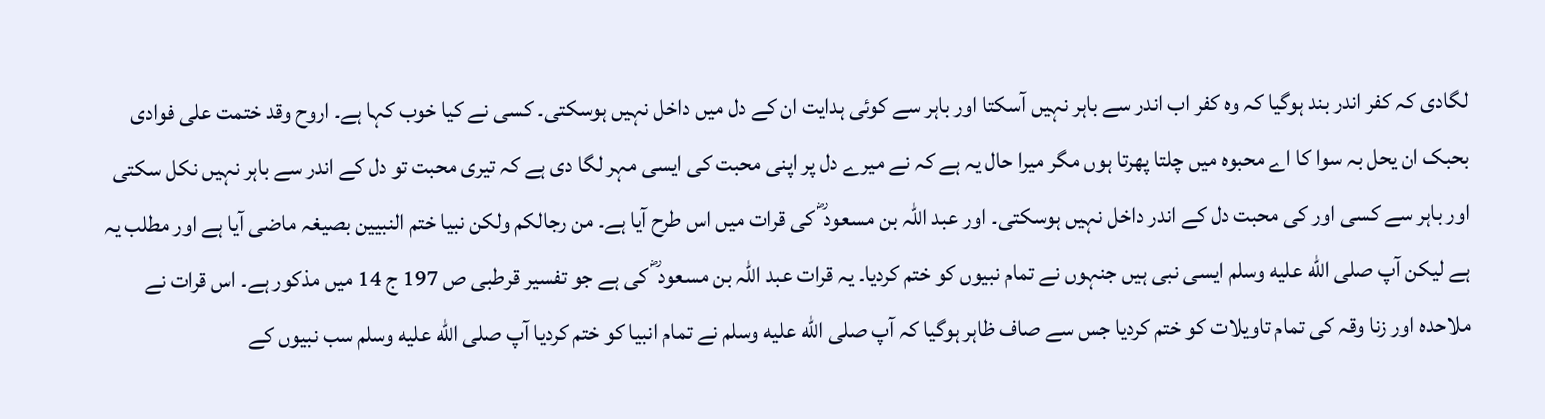لگادی کہ کفر اندر بند ہوگیا کہ وہ کفر اب اندر سے باہر نہیں آسکتا اور باہر سے کوئی ہدایت ان کے دل میں داخل نہیں ہوسکتی۔ کسی نے کیا خوب کہا ہے۔ اروح وقد ختمت علی فوادی بحبک ان یحل بہ سوا کا اے محبوہ میں چلتا پھرتا ہوں مگر میرا حال یہ ہے کہ نے میرے دل پر اپنی محبت کی ایسی مہر لگا دی ہے کہ تیری محبت تو دل کے اندر سے باہر نہیں نکل سکتی اور باہر سے کسی اور کی محبت دل کے اندر داخل نہیں ہوسکتی۔ اور عبد اللہ بن مسعود ؓ کی قرات میں اس طرح آیا ہے۔ من رجالکم ولکن نبیا ختم النبیین بصیغہ ماضی آیا ہے اور مطلب یہ ہے لیکن آپ صلى الله عليه وسلم ایسی نبی ہیں جنہوں نے تمام نبیوں کو ختم کردیا۔ یہ قرات عبد اللہ بن مسعود ؓ کی ہے جو تفسیر قرطبی ص 197 ج 14 میں مذکور ہے۔ اس قرات نے ملاحدہ اور زنا وقہ کی تمام تاویلات کو ختم کردیا جس سے صاف ظاہر ہوگیا کہ آپ صلى الله عليه وسلم نے تمام انبیا کو ختم کردیا آپ صلى الله عليه وسلم سب نبیوں کے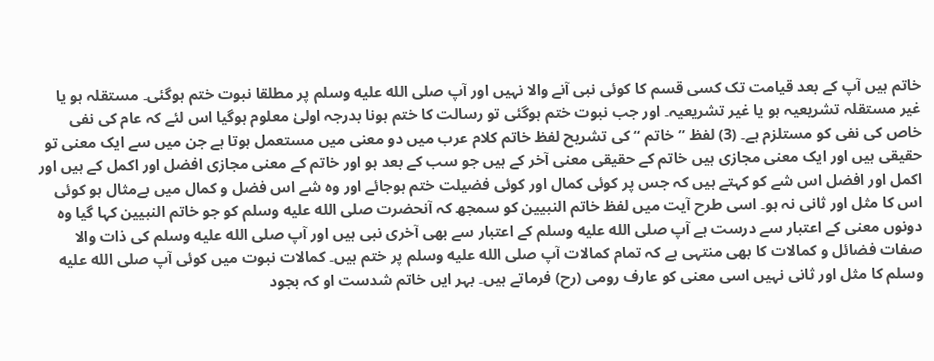خاتم ہیں آپ کے بعد قیامت تک کسی قسم کا کوئی نبی آنے والا نہیں اور آپ صلى الله عليه وسلم پر مطلقا نبوت ختم ہوگئی۔ مستقلہ ہو یا غیر مستقلہ تشریعیہ ہو یا غیر تشریعیہ۔ اور جب نبوت ختم ہوگئی تو رسالت کا ختم ہونا بدرجہ اولیٰ معلوم ہوگیا اس لئے کہ عام کی نفی خاص کی نفی کو مستلزم ہے۔ (3) لفظ ” خاتم “ کی تشریح لفظ خاتم کلام عرب میں دو معنی میں مستعمل ہوتا ہے جن میں سے ایک معنی تو حقیقی ہیں اور ایک معنی مجازی ہیں خاتم کے حقیقی معنی آخر کے ہیں جو سب کے بعد ہو اور خاتم کے معنی مجازی افضل اور اکمل کے ہیں اور اکمل اور افضل اس شے کو کہتے ہیں کہ جس پر کوئی کمال اور کوئی فضیلت ختم ہوجائے اور وہ شے اس فضل و کمال میں بےمثال ہو کوئی اس کا مثل اور ثانی نہ ہو۔ اسی طرح آیت میں لفظ خاتم النبیین کو سمجھ کہ آنحضرت صلى الله عليه وسلم کو جو خاتم النبیین کہا گیا وہ دونوں معنی کے اعتبار سے درست ہے آپ صلى الله عليه وسلم کے اعتبار سے بھی آخری نبی ہیں اور آپ صلى الله عليه وسلم کی ذات والا صفات فضائل و کمالات کا بھی منتہی ہے کہ تمام کمالات آپ صلى الله عليه وسلم پر ختم ہیں۔ کمالات نبوت میں کوئی آپ صلى الله عليه وسلم کا مثل اور ثانی نہیں اسی معنی کو عارف رومی (رح) فرماتے ہیں۔ بہر ایں خاتم شدست او کہ بجود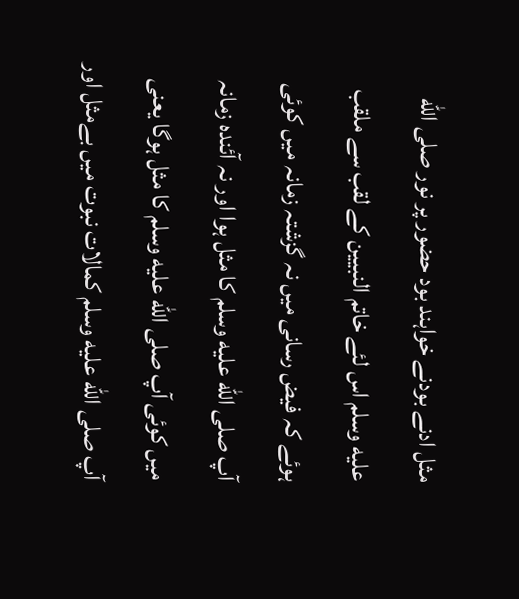مثل ادنے بودنے خواہند بود حضور پر نور صلى الله عليه وسلم اس لئے خاتم النبیین کے لقب سے ملقب ہوئے کہ فیض رسانی میں نہ گزشتہ زمانہ میں کوئی آپ صلى الله عليه وسلم کا مثل ہوا اور نہ آئندہ زمانہ میں کوئی آپ صلى الله عليه وسلم کا مثل ہوگا یعنی آپ صلى الله عليه وسلم کمالات نبوت میں بےمثل اور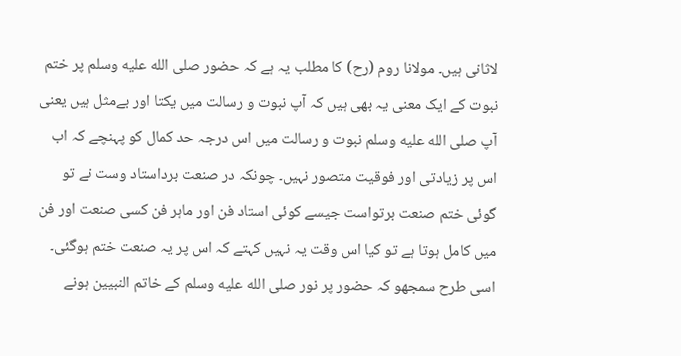لاثانی ہیں۔ مولانا روم (رح) کا مطلب یہ ہے کہ حضور صلى الله عليه وسلم پر ختم نبوت کے ایک معنی یہ بھی ہیں کہ آپ نبوت و رسالت میں یکتا اور بےمثل ہیں یعنی آپ صلى الله عليه وسلم نبوت و رسالت میں اس درجہ حد کمال کو پہنچے کہ اب اس پر زیادتی اور فوقیت متصور نہیں۔ چونکہ در صنعت برداستاد وست نے تو گوئی ختم صنعت برتواست جیسے کوئی استاد فن اور ماہر فن کسی صنعت اور فن میں کامل ہوتا ہے تو کیا اس وقت یہ نہیں کہتے کہ اس پر یہ صنعت ختم ہوگئی۔ اسی طرح سمجھو کہ حضور پر نور صلى الله عليه وسلم کے خاتم النبیین ہونے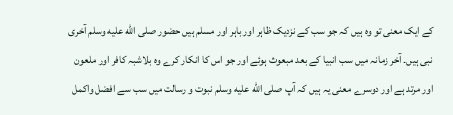کے ایک معنی تو وہ ہیں کہ جو سب کے نزدیک ظاہر اور باہر اور مسلم ہیں حضور صلى الله عليه وسلم آخری نبی ہیں۔ آخر زمانہ میں سب انبیا کے بعد مبعوث ہوئے اور جو اس کا انکار کرے وہ بلاشبہ کافر اور ملعون اور مرتد ہے اور دوسرے معنی یہ ہیں کہ آپ صلى الله عليه وسلم نبوت و رسالت میں سب سے افضل واکمل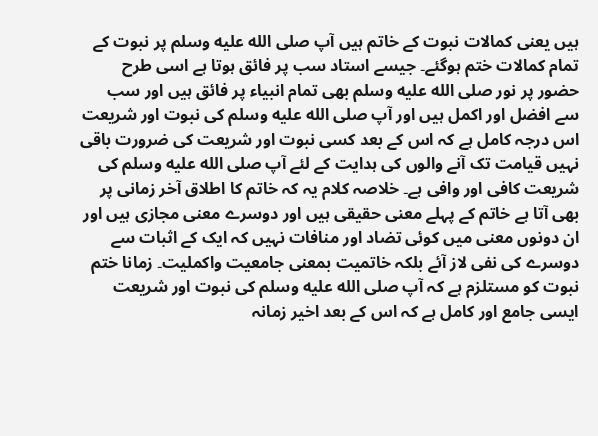ہیں یعنی کمالات نبوت کے خاتم ہیں آپ صلى الله عليه وسلم پر نبوت کے تمام کمالات ختم ہوگئے۔ جیسے استاد سب پر فائق ہوتا ہے اسی طرح حضور پر نور صلى الله عليه وسلم بھی تمام انبیاء پر فائق ہیں اور سب سے افضل اور اکمل ہیں اور آپ صلى الله عليه وسلم کی نبوت اور شریعت اس درجہ کامل ہے کہ اس کے بعد کسی نبوت اور شریعت کی ضرورت باقی نہیں قیامت تک آنے والوں کی ہدایت کے لئے آپ صلى الله عليه وسلم کی شریعت کافی اور وافی ہے۔ خلاصہ کلام یہ کہ خاتم کا اطلاق آخر زمانی پر بھی آتا ہے خاتم کے پہلے معنی حقیقی ہیں اور دوسرے معنی مجازی ہیں اور ان دونوں معنی میں کوئی تضاد اور منافات نہیں کہ ایک کے اثبات سے دوسرے کی نفی لاز آئے بلکہ خاتمیت بمعنی جامعیت واکملیت۔ زمانا ختم نبوت کو مستلزم ہے کہ آپ صلى الله عليه وسلم کی نبوت اور شریعت ایسی جامع اور کامل ہے کہ اس کے بعد اخیر زمانہ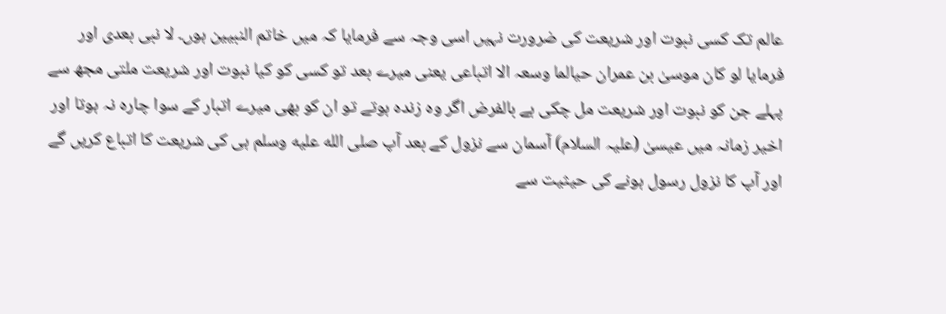عالم تک کسی نبوت اور شریعت کی ضرورت نہیں اسی وجہ سے فرمایا کہ میں خاتم النبیین ہوں۔ لا نبی بعدی اور فرمایا لو کان موسیٰ بن عمران حیالما وسعہ الا اتباعی یعنی میرے بعد تو کسی کو کیا نبوت اور شریعت ملتی مجھ سے پہلے جن کو نبوت اور شریعت مل چکی ہے بالفرض اگر وہ زندہ ہوتے تو ان کو بھی میرے اتبار کے سوا چارہ نہ ہوتا اور اخیر زمانہ میں عیسیٰ (علیہ السلام) آسمان سے نزول کے بعد آپ صلى الله عليه وسلم ہی کی شریعت کا اتباع کریں گے اور آپ کا نزول رسول ہونے کی حیثیت سے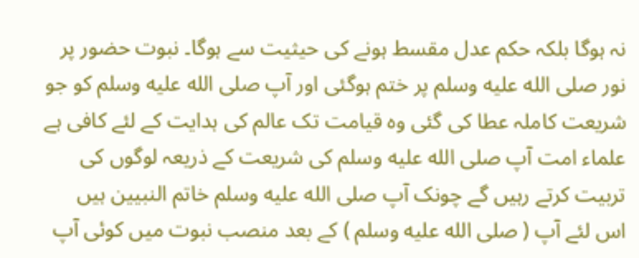نہ ہوگا بلکہ حکم عدل مقسط ہونے کی حیثیت سے ہوگا۔ نبوت حضور پر نور صلى الله عليه وسلم پر ختم ہوگئی اور آپ صلى الله عليه وسلم کو جو شریعت کاملہ عطا کی گئی وہ قیامت تک عالم کی ہدایت کے لئے کافی ہے علماء امت آپ صلى الله عليه وسلم کی شریعت کے ذریعہ لوگوں کی تربیت کرتے رہیں گے چونک آپ صلى الله عليه وسلم خاتم النبیین ہیں اس لئے آپ ( صلى الله عليه وسلم ) کے بعد منصب نبوت میں کوئی آپ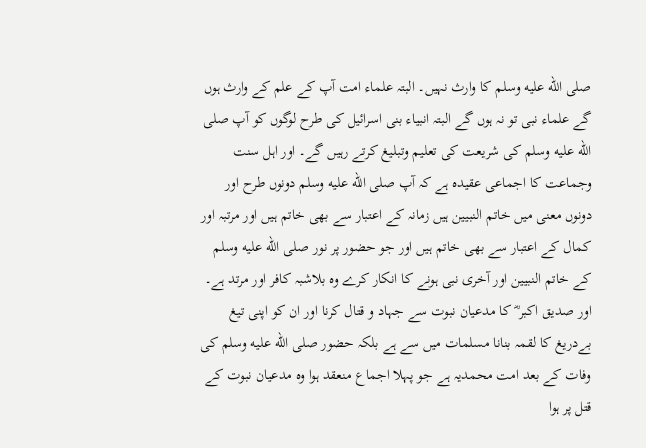صلى الله عليه وسلم کا وارث نہیں۔ البتہ علماء امت آپ کے علم کے وارث ہوں گے علماء نبی تو نہ ہوں گے البتہ انبیاء بنی اسرائیل کی طرح لوگوں کو آپ صلى الله عليه وسلم کی شریعت کی تعلیم وتبلیغ کرتے رہیں گے۔ اور اہل سنت وجماعت کا اجماعی عقیدہ ہے کہ آپ صلى الله عليه وسلم دونوں طرح اور دونوں معنی میں خاتم النبیین ہیں زمانہ کے اعتبار سے بھی خاتم ہیں اور مرتبہ اور کمال کے اعتبار سے بھی خاتم ہیں اور جو حضور پر نور صلى الله عليه وسلم کے خاتم النبیین اور آخری نبی ہونے کا انکار کرے وہ بلاشبہ کافر اور مرتد ہے۔ اور صدیق اکبر ؓ کا مدعیان نبوت سے جہاد و قتال کرنا اور ان کو اپنی تیغ بےدریغ کا لقمہ بنانا مسلمات میں سے ہے بلکہ حضور صلى الله عليه وسلم کی وفات کے بعد امت محمدیہ ہے جو پہلا اجماع منعقد ہوا وہ مدعیان نبوت کے قتل پر ہوا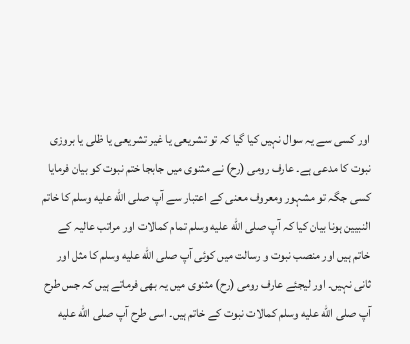اور کسی سے یہ سوال نہیں کیا گیا کہ تو تشریعی یا غیر تشریعی یا ظلی یا بروزی نبوت کا مدعی ہے۔ عارف رومی (رح) نے مثنوی میں جابجا ختم نبوت کو بیان فرمایا کسی جگہ تو مشہور ومعروف معنی کے اعتبار سے آپ صلى الله عليه وسلم کا خاتم النبیین ہونا بیان کیا کہ آپ صلى الله عليه وسلم تمام کمالات اور مراتب عالیہ کے خاتم ہیں اور منصب نبوت و رسالت میں کوئی آپ صلى الله عليه وسلم کا مثل اور ثانی نہیں۔ اور لیجئے عارف رومی (رح) مثنوی میں یہ بھی فرماتے ہیں کہ جس طرح آپ صلى الله عليه وسلم کمالات نبوت کے خاتم ہیں۔ اسی طرح آپ صلى الله عليه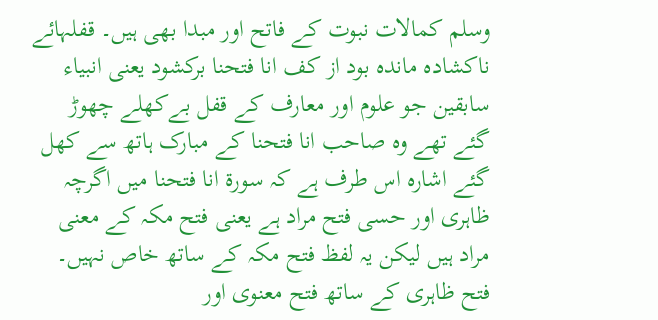وسلم کمالات نبوت کے فاتح اور مبدا بھی ہیں۔ قفلہائے ناکشادہ ماندہ بود از کف انا فتحنا برکشود یعنی انبیاء سابقین جو علوم اور معارف کے قفل بےکھلے چھوڑ گئے تھے وہ صاحب انا فتحنا کے مبارک ہاتھ سے کھل گئے اشارہ اس طرف ہے کہ سورة انا فتحنا میں اگرچہ ظاہری اور حسی فتح مراد ہے یعنی فتح مکہ کے معنی مراد ہیں لیکن یہ لفظ فتح مکہ کے ساتھ خاص نہیں۔ فتح ظاہری کے ساتھ فتح معنوی اور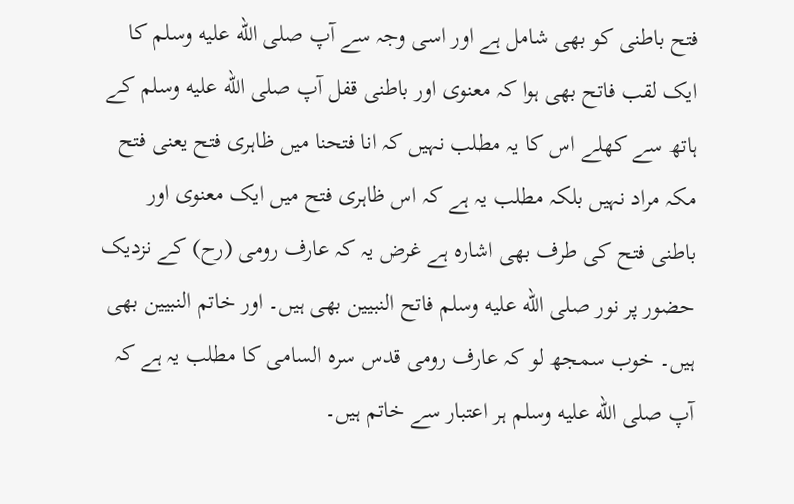فتح باطنی کو بھی شامل ہے اور اسی وجہ سے آپ صلى الله عليه وسلم کا ایک لقب فاتح بھی ہوا کہ معنوی اور باطنی قفل آپ صلى الله عليه وسلم کے ہاتھ سے کھلے اس کا یہ مطلب نہیں کہ انا فتحنا میں ظاہری فتح یعنی فتح مکہ مراد نہیں بلکہ مطلب یہ ہے کہ اس ظاہری فتح میں ایک معنوی اور باطنی فتح کی طرف بھی اشارہ ہے غرض یہ کہ عارف رومی (رح) کے نزدیک حضور پر نور صلى الله عليه وسلم فاتح النبیین بھی ہیں۔ اور خاتم النبیین بھی ہیں۔ خوب سمجھ لو کہ عارف رومی قدس سرہ السامی کا مطلب یہ ہے کہ آپ صلى الله عليه وسلم ہر اعتبار سے خاتم ہیں۔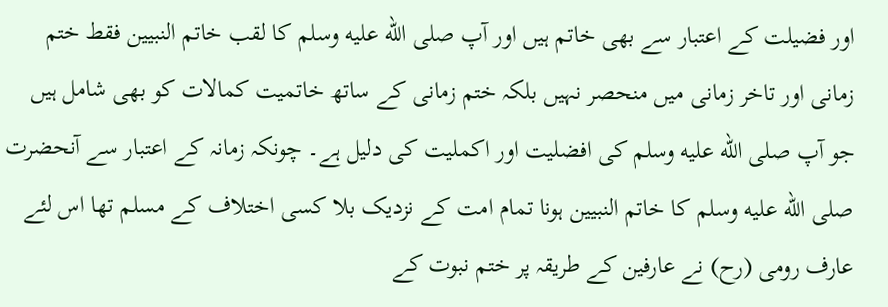اور فضیلت کے اعتبار سے بھی خاتم ہیں اور آپ صلى الله عليه وسلم کا لقب خاتم النبیین فقط ختم زمانی اور تاخر زمانی میں منحصر نہیں بلکہ ختم زمانی کے ساتھ خاتمیت کمالات کو بھی شامل ہیں جو آپ صلى الله عليه وسلم کی افضلیت اور اکملیت کی دلیل ہے۔ چونکہ زمانہ کے اعتبار سے آنحضرت صلى الله عليه وسلم کا خاتم النبیین ہونا تمام امت کے نزدیک بلا کسی اختلاف کے مسلم تھا اس لئے عارف رومی (رح) نے عارفین کے طریقہ پر ختم نبوت کے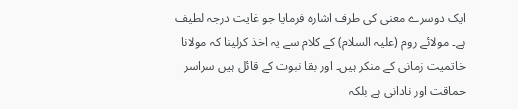ایک دوسرے معنی کی طرف اشارہ فرمایا جو غایت درجہ لطیف ہے۔ مولائے روم (علیہ السلام) کے کلام سے یہ اخذ کرلینا کہ مولانا خاتمیت زمانی کے منکر ہیں۔ اور بقا نبوت کے قائل ہیں سراسر حماقت اور نادانی ہے بلکہ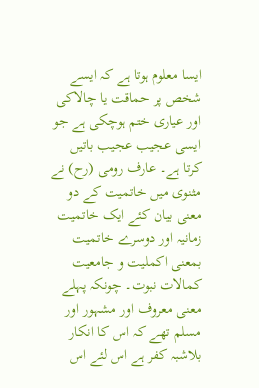ایسا معلوم ہوتا ہے کہ ایسے شخص پر حماقت یا چالاکی اور عیاری ختم ہوچکی ہے جو ایسی عجیب عجیب باتیں کرتا ہے۔ عارف رومی (رح) نے مثنوی میں خاتمیت کے دو معنی بیان کئے ایک خاتمیت زمانیہ اور دوسرے خاتمیت بمعنی اکملیت و جامعیت کمالات نبوت۔ چونکہ پہلے معنی معروف اور مشہور اور مسلم تھے کہ اس کا انکار بلاشبہ کفر ہے اس لئے اس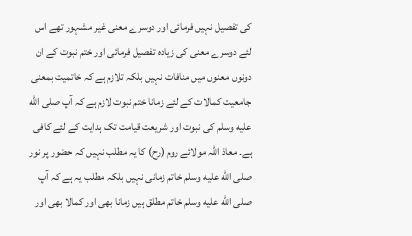کی تفصیل نہیں فرمائی اور دوسرے معنی غیر مشہور تھے اس لئے دوسرے معنی کی زیادہ تفصیل فرمائی اور ختم نبوت کے ان دونوں معنوں میں منافات نہیں بلکہ تلازم ہے کہ خاتمیت بمعنی جامعیت کمالات کے لئے زمانا ختم نبوت لازم ہے کہ آپ صلى الله عليه وسلم کی نبوت اور شریعت قیامت تک ہدایت کے لئے کافی ہے۔ معاذ اللہ مولائے روم (رح) کا یہ مطلب نہیں کہ حضور پر نور صلى الله عليه وسلم خاتم زمانی نہیں بلکہ مطلب یہ ہے کہ آپ صلى الله عليه وسلم خاتم مطلق ہیں زمانا بھی اور کمالا بھی اور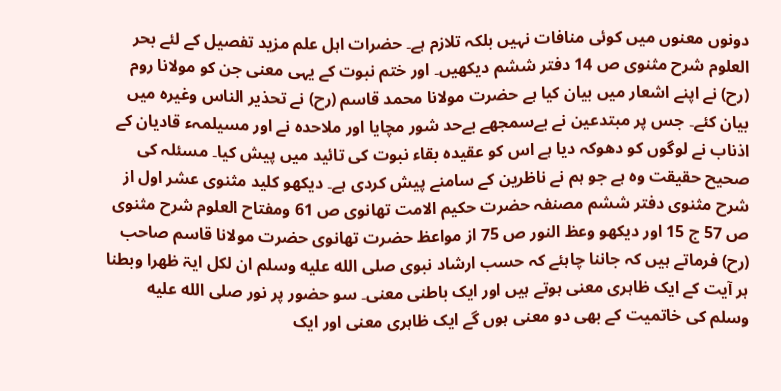دونوں معنوں میں کوئی منافات نہیں بلکہ تلازم ہے۔ حضرات اہل علم مزید تفصیل کے لئے بحر العلوم شرح مثنوی ص 14 دفتر ششم دیکھیں۔ اور ختم نبوت کے یہی معنی جن کو مولانا روم (رح) نے اپنے اشعار میں بیان کیا ہے حضرت مولانا محمد قاسم (رح) نے تحذیر الناس وغیرہ میں بیان کئے۔ جس پر مبتدعین نے بےسمجھے بےحد شور مچایا اور ملاحدہ نے اور مسیلمہء قادیان کے اذناب نے لوگوں کو دھوکہ دیا ہے اس کو عقیدہ بقاء نبوت کی تائید میں پیش کیا۔ مسئلہ کی صحیح حقیقت وہ ہے جو ہم نے ناظرین کے سامنے پیش کردی ہے۔ دیکھو کلید مثنوی عشر اول از شرح مثنوی دفتر ششم مصنفہ حضرت حکیم الامت تھانوی ص 61 ومفتاح العلوم شرح مثنوی ص 57 ج 15 اور دیکھو وعظ النور ص 75 از مواعظ حضرت تھانوی حضرت مولانا قاسم صاحب (رح) فرماتے ہیں کہ جاننا چاہئے کہ حسب ارشاد نبوی صلى الله عليه وسلم ان لکل ایۃ ظھرا وبطنا ہر آیت کے ایک ظاہری معنی ہوتے ہیں اور ایک باطنی معنی۔ سو حضور پر نور صلى الله عليه وسلم کی خاتمیت کے بھی دو معنی ہوں گے ایک ظاہری معنی اور ایک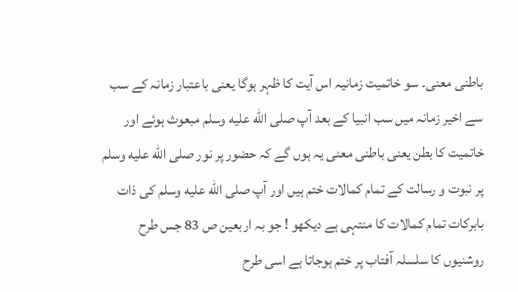باطنی معنی۔ سو خاتمیت زمانیہ اس آیت کا ظہر ہوگا یعنی باعتبار زمانہ کے سب سے اخیر زمانہ میں سب انبیا کے بعد آپ صلى الله عليه وسلم مبعوث ہوئے اور خاتمیت کا بطن یعنی باطنی معنی یہ ہوں گے کہ حضور پر نور صلى الله عليه وسلم پر نبوت و رسالت کے تمام کمالات ختم ہیں اور آپ صلى الله عليه وسلم کی ذات بابرکات تمام کمالات کا منتہی ہے دیکھو ! جو بہ اربعین ص 83 جس طرح روشنیوں کا سلسلہ آفتاب پر ختم ہوجاتا ہے اسی طرح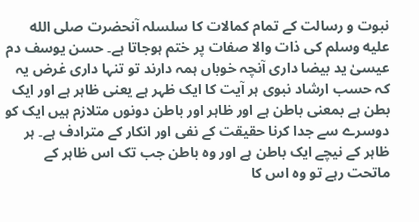نبوت و رسالت کے تمام کمالات کا سلسلہ آنحضرت صلى الله عليه وسلم کی ذات والا صفات پر ختم ہوجاتا ہے۔ حسن یوسف دم عیسیٰ ید بیضا داری آنچہ خوباں ہمہ دارند تو تنہا داری غرض یہ کہ حسب ارشاد نبوی ہر آیت کا ایک ظہر ہے یعنی ظاہر ہے اور ایک بطن ہے بمعنی باطن ہے اور ظاہر اور باطن دونوں متلازم ہیں ایک کو دوسرے سے جدا کرنا حقیقت کے نفی اور انکار کے مترادف ہے۔ ہر ظاہر کے نیچے ایک باطن ہے اور وہ باطن جب تک اس ظاہر کے ماتحت رہے تو وہ اس کا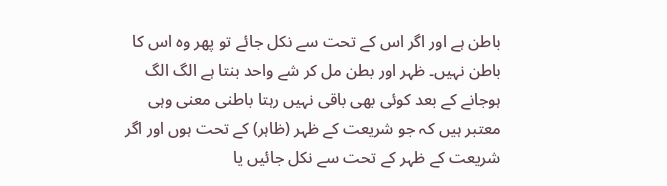باطن ہے اور اگر اس کے تحت سے نکل جائے تو پھر وہ اس کا باطن نہیں۔ ظہر اور بطن مل کر شے واحد بنتا ہے الگ الگ ہوجانے کے بعد کوئی بھی باقی نہیں رہتا باطنی معنی وہی معتبر ہیں کہ جو شریعت کے ظہر (ظاہر) کے تحت ہوں اور اگر شریعت کے ظہر کے تحت سے نکل جائیں یا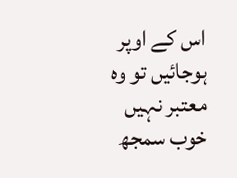اس کے اوپر ہوجائیں تو وہ معتبر نہیں خوب سمجھ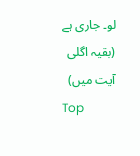لو۔ جاری ہے (بقیہ اگلی آیت میں)
Top